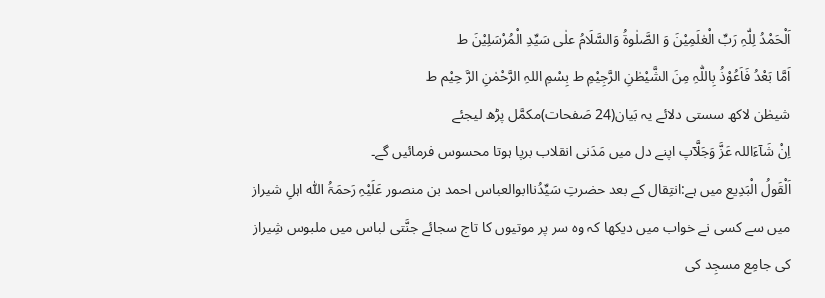اَلْحَمْدُ لِلّٰہِ رَبِّ الْعٰلَمِیْنَ وَ الصَّلٰوۃُ وَالسَّلَامُ علٰی سَیِّدِ الْمُرْسَلِیْنَ ط
اَمَّا بَعْدُ فَاَعُوْذُ بِاللّٰہِ مِنَ الشَّیْطٰنِ الرَّجِیْمِ ط بِسْمِ اللہِ الرَّحْمٰنِ الرَّ حِیْم ط
شیطٰن لاکھ سستی دلائے یہ بَیان(24 صَفحات)مکمَّل پڑھ لیجئے
اِنْ شَآءَاللہ عَزَّ وَجَلَّآپ اپنے دل میں مَدَنی انقلاب برپا ہوتا محسوس فرمائیں گے۔
اَلْقَولُ الْبَدِیع میں ہے:انتِقال کے بعد حضرتِ سَیِّدُناابوالعباس احمد بن منصور عَلَیْہِ رَحمَۃُ اللّٰہ اہلِ شیراز میں سے کسی نے خواب میں دیکھا کہ وہ سر پر موتیوں کا تاج سجائے جنَّتی لباس میں ملبوس شِیراز کی جامِع مسجِد کی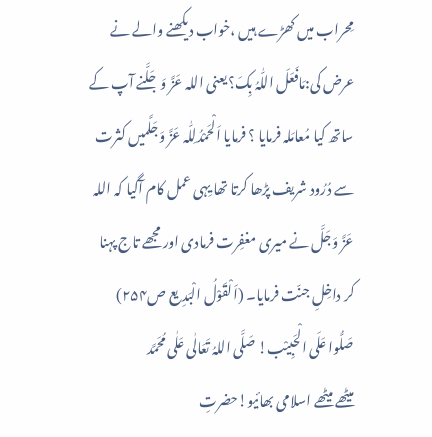مِحراب میں کھڑے ہیں ،خواب دیکھنے والے نے عرض کی:مَافَعَلَ اللّٰہُ بِکَ؟یعنی اللہ عَزَّ وَجَلَّنے آپ کے ساتھ کیا مُعامَلہ فرمایا ؟ فرمایا اَلْحَمْدُلِلّٰہ عَزَّ وَجَلَّمیں کثرت سے دُرُود شریف پڑھا کرتا تھا یِہی عمل کام آگیا کہ اللہ عَزَّ وَجَلَّ نے میری مغفِرت فرمادی اور مجھے تاج پہنا کر داخِلِ جنّت فرمایا۔ (اَلْقَوْلُ الْبَدِ یع ص۲۵۴)
صَلُّوا عَلَی الْحَبِیْب! صَلَّی اللہُ تَعَالٰی عَلٰی مُحَمَّد
میٹھے میٹھے اسلامی بھائیو!حضرتِ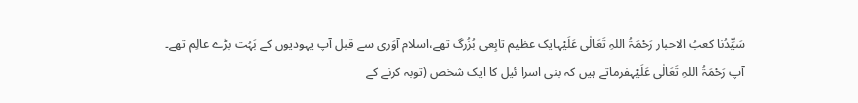سَیِّدُنا کعبُ الاحبار رَحْمَۃُ اللہِ تَعَالٰی عَلَیْہایک عظیم تابِعی بُزُرگ تھے،اسلام آوَری سے قبل آپ یہودیوں کے بَہُت بڑے عالِم تھے۔ آپ رَحْمَۃُ اللہِ تَعَالٰی عَلَیْہفرماتے ہیں کہ بنی اسرا ئیل کا ایک شخص (توبہ کرنے کے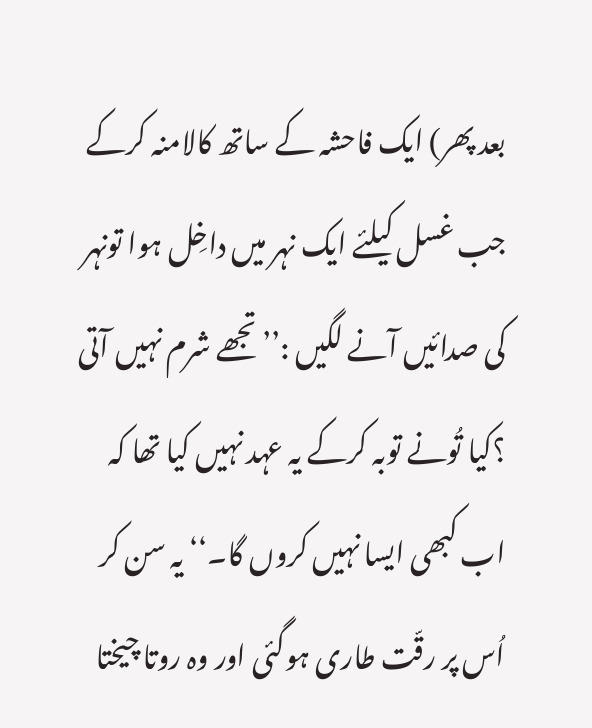بعد پھر) ایک فاحشہ کے ساتھ کالامنہ کرکے جب غسل کیلئے ایک نہر میں داخِل ہوا تونہر کی صدائیں آنے لگیں :’’تجھے شرم نہیں آتی ؟کیا تُونے توبہ کرکے یہ عہد نہیں کیا تھا کہ اب کبھی ایسا نہیں کروں گا۔‘‘ یہ سن کر اُس پر رقّت طاری ہوگئی اور وہ روتا چیختا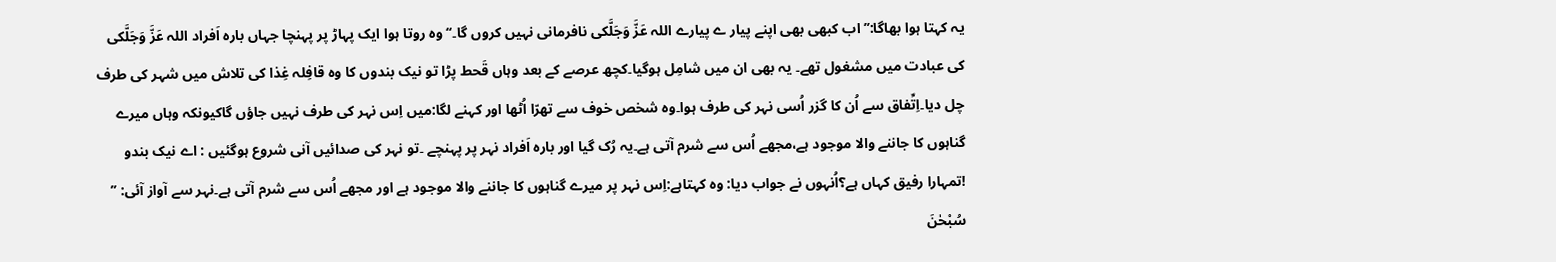یہ کہتا ہوا بھاگا:’’اب کبھی بھی اپنے پیار ے پیارے اللہ عَزَّ وَجَلَّکی نافرمانی نہیں کروں گا۔‘‘ وہ روتا ہوا ایک پہاڑ پر پہنچا جہاں بارہ اَفراد اللہ عَزَّ وَجَلَّکی کی عبادت میں مشغول تھے۔ یہ بھی ان میں شامِل ہوگیا۔کچھ عرصے کے بعد وہاں قَحط پڑا تو نیک بندوں کا وہ قافِلہ غِذا کی تلاش میں شہر کی طرف چل دیا۔اِتِّفاق سے اُن کا گزر اُسی نہر کی طرف ہوا۔وہ شخص خوف سے تھرّا اُٹھا اور کہنے لگا:میں اِس نہر کی طرف نہیں جاؤں گاکیونکہ وہاں میرے گناہوں کا جاننے والا موجود ہے،مجھے اُس سے شرم آتی ہے۔یہ رُک گیا اور بارہ اَفراد نہر پر پہنچے ۔تو نہر کی صدائیں آنی شروع ہوگئیں : اے نیک بندو !تمہارا رفیق کہاں ہے؟اُنہوں نے جواب دیا: وہ کہتاہے:اِس نہر پر میرے گناہوں کا جاننے والا موجود ہے اور مجھے اُس سے شرم آتی ہے۔نہر سے آواز آئی: ’’ سُبْحٰنَ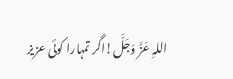اللہِ عَزَّ وَجَلَّ!اگر تمہارا کوئی عزیز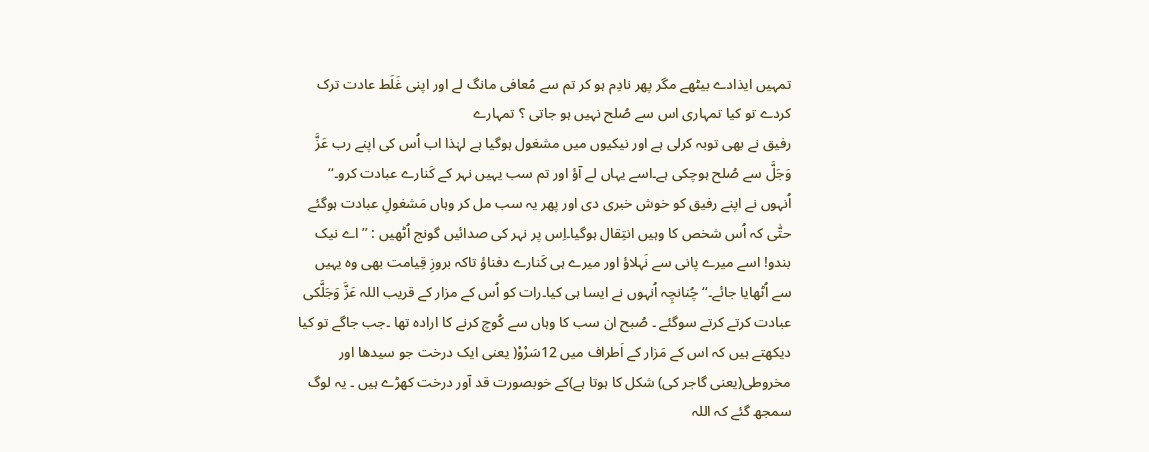تمہیں ایذادے بیٹھے مگر پھر نادِم ہو کر تم سے مُعافی مانگ لے اور اپنی غَلَط عادت ترک کردے تو کیا تمہاری اس سے صُلح نہیں ہو جاتی ؟ تمہارے
رفیق نے بھی توبہ کرلی ہے اور نیکیوں میں مشغول ہوگیا ہے لہٰذا اب اُس کی اپنے رب عَزَّ وَجَلَّ سے صُلح ہوچکی ہے۔اسے یہاں لے آؤ اور تم سب یہیں نہر کے کَنارے عبادت کرو۔‘‘ اُنہوں نے اپنے رفیق کو خوش خبری دی اور پھر یہ سب مل کر وہاں مَشغولِ عبادت ہوگئے حتّٰی کہ اُس شخص کا وہیں انتِقال ہوگیا۔اِس پر نہر کی صدائیں گونج اُٹھیں : ’’ اے نیک بندو! اسے میرے پانی سے نَہلاؤ اور میرے ہی کَنارے دفناؤ تاکہ بروزِ قِیامت بھی وہ یہیں سے اُٹھایا جائے۔‘‘چُنانچِہ اُنہوں نے ایسا ہی کیا۔رات کو اُس کے مزار کے قریب اللہ عَزَّ وَجَلَّکی عبادت کرتے کرتے سوگئے ۔ صُبح ان سب کا وہاں سے کُوچ کرنے کا ارادہ تھا ۔جب جاگے تو کیا دیکھتے ہیں کہ اس کے مَزار کے اَطراف میں 12سَرْوْ( یعنی ایک درخت جو سیدھا اور مخروطی(یعنی گاجر کی) شکل کا ہوتا ہے)کے خوبصورت قد آور درخت کھڑے ہیں ۔ یہ لوگ سمجھ گئے کہ اللہ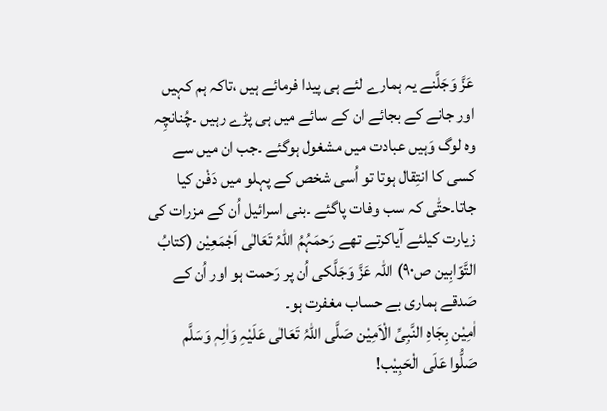عَزَّ وَجَلَّنے یہ ہمارے لئے ہی پیدا فرمائے ہیں ،تاکہ ہم کہیں اور جانے کے بجائے ان کے سائے میں ہی پڑے رہیں ۔چُنانچِہ وہ لوگ وَہیں عبادت میں مشغول ہوگئے ۔جب ان میں سے کسی کا انتِقال ہوتا تو اُسی شخص کے پہلو میں دَفْن کیا جاتا۔حتّٰی کہ سب وفات پاگئے ۔بنی اسرائیل اُن کے مزرات کی زیارت کیلئے آیاکرتے تھے رَحمَہُمُ اللہُ تَعَالٰی اَجْمَعِیْن (کتابُ التَّوّابِین ص۹۰) اللہ عَزَّ وَجَلَّکی اُن پر رَحمت ہو اور اُن کے صَدقے ہماری بے حساب مغفرت ہو۔
اٰمِیْن بِجَاہِ النَّبِیِّ الْاَمِیْن صَلَّی اللّٰہُ تَعَالٰی عَلَیْہِ وَاٰلِہٖ وَسَلَّم
صَلُّوا عَلَی الْحَبِیْب!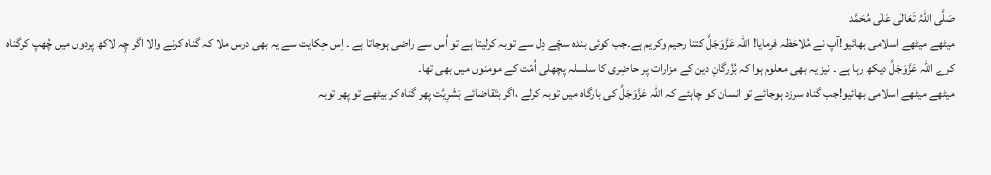صَلَّی اللہُ تَعَالٰی عَلٰی مُحَمَّد
میٹھے میٹھے اسلامی بھائیو!آپ نے مُلاحَظہ فرمایا! اللّٰہ عَزَّوَجَلَّ کتنا رحیم وکریم ہے۔جب کوئی بندہ سچّے دِل سے توبہ کرلیتا ہے تو اُس سے راضی ہوجاتا ہے ۔ اِس حِکایت سے یہ بھی درس ملا کہ گناہ کرنے والا اگر چِہ لاکھ پردوں میں چُھپ کرگناہ کرے اللّٰہ عَزَّوَجَلَّ دیکھ رہا ہے ۔ نیز یہ بھی معلوم ہوا کہ بُزُرگانِ دین کے مزارات پر حاضِری کا سلسلہ پچھلی اُمّت کے مومنوں میں بھی تھا۔
میٹھے میٹھے اسلامی بھائیو!جب گناہ سرزد ہوجائے تو انسان کو چاہئے کہ اللّٰہ عَزَّوَجَلَّ کی بارگاہ میں توبہ کرلے ،اگر بتَقاضائے بَشَرِیَّت پھر گناہ کر بیٹھے تو پھر توبہ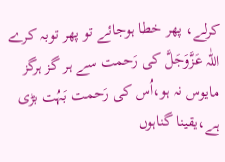کرلے، پھر خطا ہوجائے تو پھر توبہ کرے اللّٰہ عَزَّوَجَلَّ کی رَحمت سے ہر گز ہرگز مایوس نہ ہو،اُس کی رَحمت بَہُت بڑی ہے،یقینا گناہوں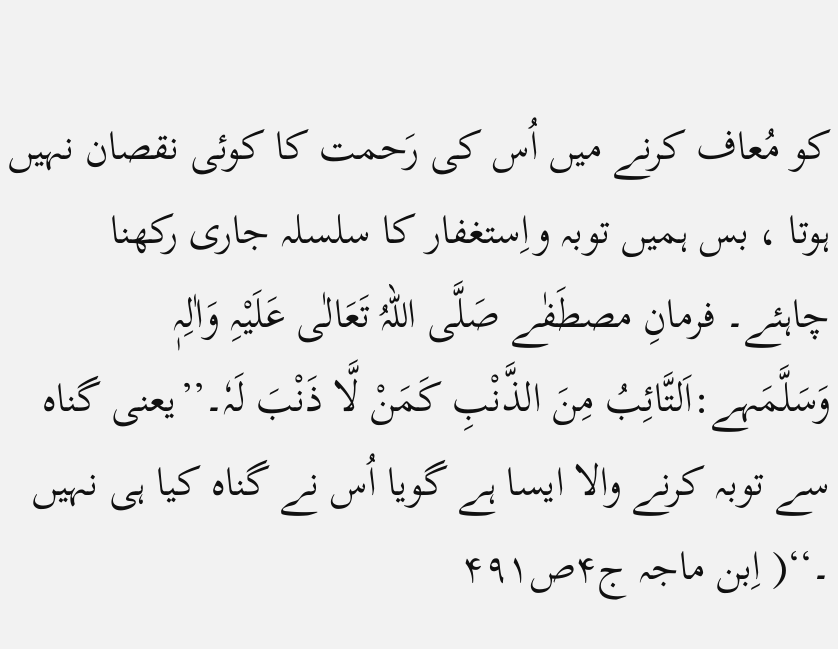کو مُعاف کرنے میں اُس کی رَحمت کا کوئی نقصان نہیں ہوتا ، بس ہمیں توبہ واِستغفار کا سلسلہ جاری رکھنا چاہئے۔ فرمانِ مصطَفٰے صَلَّی اللہُ تَعَالٰی عَلَیْہِ وَاٰلِہٖ وَسَلَّمَہے:اَلتَّائِبُ مِنَ الذَّنْبِ کَمَنْ لَّا ذَنْبَ لَہٗ۔’’یعنی گناہ سے توبہ کرنے والا ایسا ہے گویا اُس نے گناہ کیا ہی نہیں ۔‘‘( اِبن ماجہ ج۴ص۴۹۱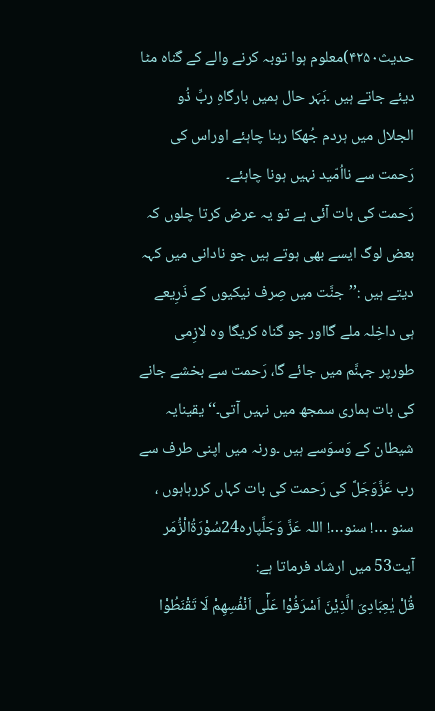حدیث۴۲۵۰)معلوم ہوا توبہ کرنے والے کے گناہ مٹا دیئے جاتے ہیں ۔بَہَر حال ہمیں بارگاہِ ربِّ ذُو الجلال میں ہردم جُھکا رہنا چاہئے اوراس کی رَحمت سے نااُمّید نہیں ہونا چاہئے۔
رَحمت کی بات آئی ہے تو یہ عرض کرتا چلوں کہ بعض لوگ ایسے بھی ہوتے ہیں جو نادانی میں کہہ دیتے ہیں :’’جنَّت میں صِرف نیکیوں کے ذَرِیعے ہی داخِلہ ملے گااور جو گناہ کریگا وہ لازِمی طورپر جہنَّم میں جائے گا، رَحمت سے بخشے جانے کی بات ہماری سمجھ میں نہیں آتی۔‘‘ یقینایہ شیطان کے وَسوَسے ہیں ۔ورنہ میں اپنی طرف سے رب عَزَّوَجَلَّ کی رَحمت کی بات کہاں کررہاہوں ، سنو …! سنو…! اللہ عَزَّ وَجَلَّپارہ24سُوْرَۃُالْزُّمَر آیت53 میں ارشاد فرماتا ہے:
قُلْ یٰعِبَادِیَ الَّذِیْنَ اَسْرَفُوْا عَلٰۤى اَنْفُسِهِمْ لَا تَقْنَطُوْا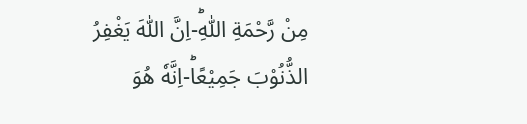مِنْ رَّحْمَةِ اللّٰهِؕ-اِنَّ اللّٰهَ یَغْفِرُ الذُّنُوْبَ جَمِیْعًاؕ-اِنَّهٗ هُوَ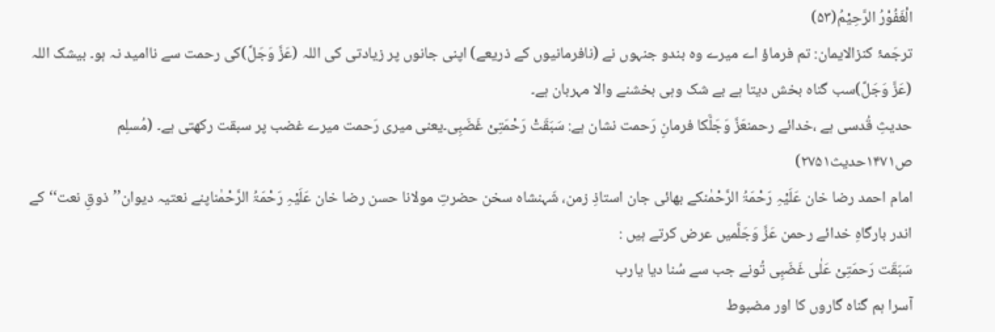الْغَفُوْرُ الرَّحِیْمُ(۵۳)
ترجَمۂ کنزالایمان: تم فرماؤ اے میرے وہ بندو جنہوں نے (نافرمانیوں کے ذریعے) اپنی جانوں پر زیادتی کی اللہ (عَزَّ وَجَلَّ)کی رحمت سے ناامید نہ ہو۔ بیشک اللہ (عَزَّ وَجَلَّ)سب گناہ بخش دیتا ہے بے شک وہی بخشنے والا مہربان ہے۔
حدیثِ قُدسی ہے ،خدائے رحمنعَزَّ وَجَلَّکا فرمانِ رَحمت نشان ہے: سَبَقَتْ رَحْمَتِیْ غَضَبِی۔یعنی میری رَحمت میرے غضب پر سبقت رکھتی ہے۔ (مُسلِم ص۱۴۷۱حدیث۲۷۵۱)
امام احمد رضا خان عَلَیْہِ رَحْمَۃُ الرَّحْمٰنکے بھائی جان استاذِ زمن، شَہنشاہ سخن حضرتِ مولانا حسن رضا خان عَلَیْہِ رَحْمَۃُ الرَّحْمٰناپنے نعتیہ دیوان’’ذوقِ نعت‘‘کے اندر بارگاہِ خدائے رحمن عَزَّ وَجَلَّمیں عرض کرتے ہیں :
سَبَقَت رَحمَتِیْ عَلٰی غَضَبِی تُونے جب سے سُنا دیا یارب
آسرا ہم گناہ گاروں کا اور مضبوط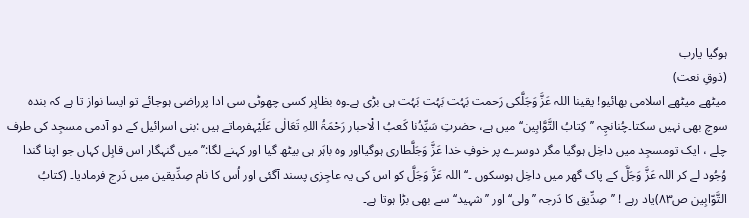ہوگیا یارب
(ذوقِ نعت)
میٹھے میٹھے اسلامی بھائیو! یقینا اللہ عَزَّ وَجَلَّکی رَحمت بَہُت بَہُت بَہُت ہی بڑی ہے۔وہ بظاہِر کسی چھوٹی سی ادا پرراضی ہوجائے تو ایسا نواز تا ہے کہ بندہ سوچ بھی نہیں سکتا۔چُنانچِہ ’’کِتابُ التَّوَّابِین‘‘میں ہے، حضرتِ سَیِّدُنا کَعبُ ا لْاحبار رَحْمَۃُ اللہِ تَعَالٰی عَلَیْہفرماتے ہیں :بنی اسرائیل کے دو آدمی مسجِد کی طرف چلے ، ایک تومسجِد میں داخِل ہوگیا مگر دوسرے پر خوفِ خدا عَزَّ وَجَلَّطاری ہوگیااور وہ باہَر ہی بیٹھ گیا اور کہنے لگا:’’میں گنہگار اس قابِل کہاں جو اپنا گندا وُجُود لے کر اللہ عَزَّ وَجَلَّ کے پاک گھر میں داخِل ہوسکوں ۔‘‘ اللہ عَزَّ وَجَلَّ کو اس کی یہ عاجِزی پسند آگئی اور اُس کا نام صِدِّیقین میں دَرج فرمادیا۔ (کتابُ التَّوّابِین ص۸۳)یاد رہے ! ’’صِدِّیق کا دَرجہ ’’ولی‘‘اور ’’شہید‘‘ سے بھی بڑا ہوتا ہے۔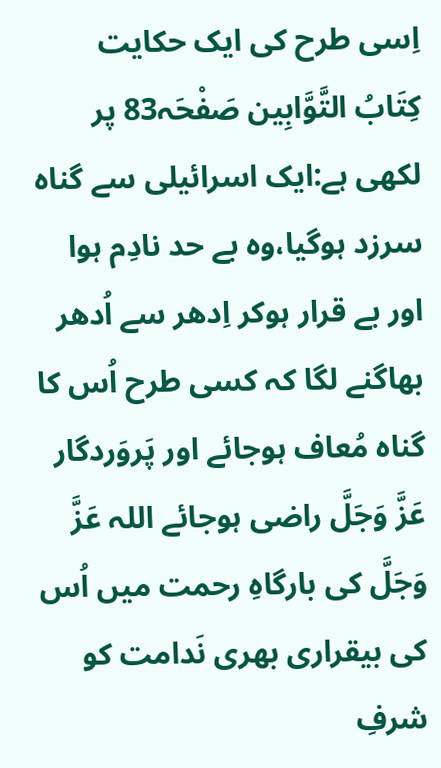اِسی طرح کی ایک حکایت کِتَابُ التَّوَّابِین صَفْحَہ83 پر لکھی ہے:ایک اسرائیلی سے گناہ سرزد ہوگیا،وہ بے حد نادِم ہوا اور بے قرار ہوکر اِدھر سے اُدھر بھاگنے لگا کہ کسی طرح اُس کا گناہ مُعاف ہوجائے اور پَروَردگار عَزَّ وَجَلَّ راضی ہوجائے اللہ عَزَّ وَجَلَّ کی بارگاہِ رحمت میں اُس کی بیقراری بھری نَدامت کو شرفِ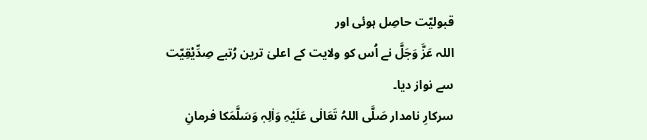قبولیّت حاصِل ہوئی اور
اللہ عَزَّ وَجَلَّ نے اُس کو ولایت کے اعلیٰ ترین رُتبے صِدِّیْقِیّت سے نواز دیا۔
سرکارِ نامدار صَلَّی اللہُ تَعَالٰی عَلَیْہِ وَاٰلِہٖ وَسَلَّمَکا فرمانِ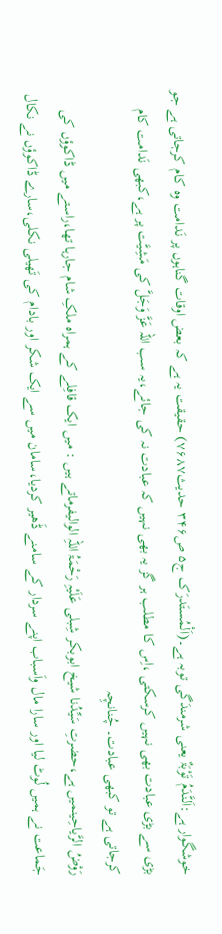خوشگوار ہے:اَلنَّدَمُ تَوْبَۃٌ یعنی شرمندَگی توبہ ہے۔(اَلْمُستَدرَک ج۵ ص۳۴۶ حدیث۷۶۸۷) حقیقت یہ ہے کہ بعض اوقات گناہوں پر نَدامت وہ کام کرجاتی ہے جو بڑی سے بڑی عبادت بھی نہیں کرسکتی ،اِس کا مطلب ہر گز یہ بھی نہیں کہ عبادت نہ کی جائے،یہ سب اللہ عَزَّ وَجَلَّ کی مَشِیَّت پر ہے،کبھی نَدامت کام کرجاتی ہے تو کبھی عبادت۔ چُنانچِہ
رَوْضُ الرَّیاحِینمیں ہے،حضرتِ سَیِّدُنا شیخ ابوبکر شِبلی عَلَیْہِ رَحْمَۃُ اللہِ الوالیفرماتے ہیں : میں ایک قافِلے کے ہمراہ ملکِ شام جارہا تھا،راستے میں ڈاکوؤں کی جَماعت نے ہمیں لُوٹ لیا اور سارا مال واَسباب اپنے سردار کے سامنے ڈَھیر کردیا،سامان میں سے ایک شکر اور بادام کی تَھیلی نکلی،سارے ڈاکوؤں نے نکال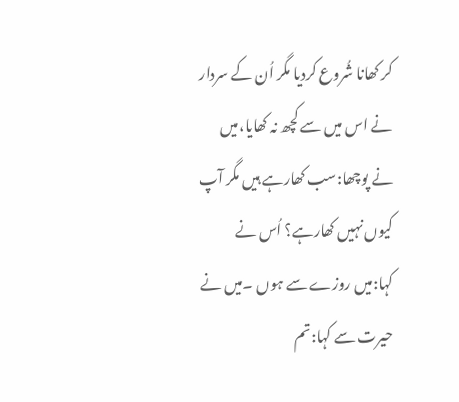کر کھانا شُروع کردیا مگر اُن کے سردار نے اس میں سے کچھ نہ کھایا،میں نے پوچھا:سب کھارہے ہیں مگر آپ کیوں نہیں کھارہے؟ اُس نے کہا:میں روزے سے ہوں ۔میں نے حیرت سے کہا:تم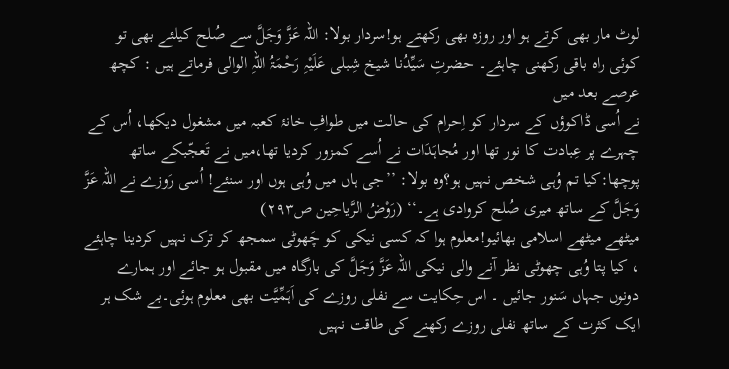لوٹ مار بھی کرتے ہو اور روزہ بھی رکھتے ہو!سردار بولا: اللہ عَزَّ وَجَلَّ سے صُلح کیلئے بھی تو کوئی راہ باقی رکھنی چاہئے۔ حضرتِ سَیِّدُنا شیخ شِبلی عَلَیْہِ رَحْمَۃُ اللہِ الوالی فرماتے ہیں : کچھ عرصے بعد میں
نے اُسی ڈاکوؤں کے سردار کو اِحرام کی حالت میں طوافِ خانۂ کعبہ میں مشغول دیکھا، اُس کے چہرے پر عِبادت کا نور تھا اور مُجاہَدَات نے اُسے کمزور کردیا تھا،میں نے تَعجّبکے ساتھ پوچھا:کیا تم وُہی شخص نہیں ہو؟وہ بولا: ’’جی ہاں میں وُہی ہوں اور سنئے! اُسی رَوزے نے اللہ عَزَّ وَجَلَّ کے ساتھ میری صُلح کروادی ہے۔‘‘ (رَوْضُ الرَّیاحِین ص۲۹۳)
میٹھے میٹھے اسلامی بھائیو!معلوم ہوا کہ کسی نیکی کو چَھوٹی سمجھ کر ترک نہیں کردینا چاہئے ، کیا پتا وُہی چھوٹی نظر آنے والی نیکی اللہ عَزَّ وَجَلَّ کی بارگاہ میں مقبول ہو جائے اور ہمارے دونوں جہاں سَنور جائیں ۔ اس حِکایت سے نفلی روزے کی اَہَمِّیَّت بھی معلوم ہوئی۔بے شک ہر ایک کثرت کے ساتھ نفلی روزے رکھنے کی طاقت نہیں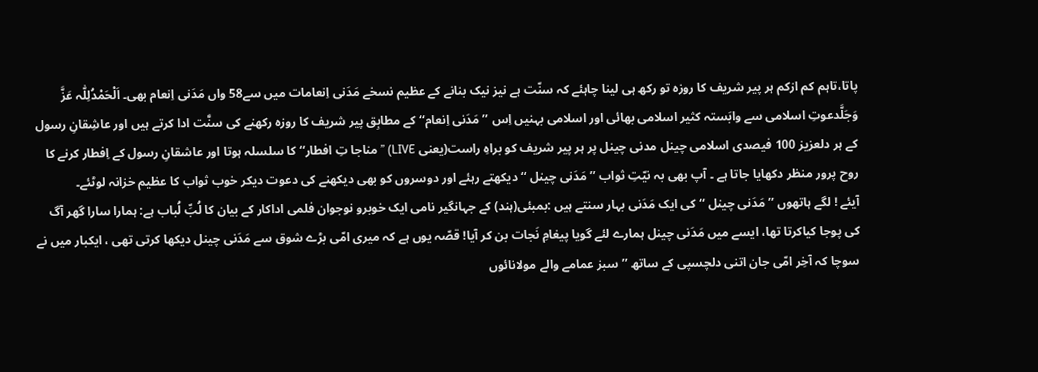پاتا،تاہم کم ازکم ہر پیر شریف کا روزہ تو رکھ ہی لینا چاہئے کہ سنّت ہے نیز نیک بنانے کے عظیم نسخے مَدَنی اِنعامات میں سے58 واں مَدَنی اِنعام بھی۔ اَلْحَمْدُلِلّٰہ عَزَّ وَجَلَّدعوتِ اسلامی سے وابَستہ کثیر اسلامی بھائی اور اسلامی بہنیں اِس ’’ مَدَنی اِنعام‘‘ کے مطابِق پیر شریف کا روزہ رکھنے کی سنَّت ادا کرتے ہیں اور عاشِقانِ رسول کے ہر دلعزیز 100 فیصدی اسلامی چینل مدنی چینل پر ہر پیر شریف کو براہِ راست(یعنی LIVE) ’’ مناجا تِ افطار‘‘ کا سلسلہ ہوتا اور عاشقانِ رسول کے اِفطار کرنے کا روح پرور منظر دکھایا جاتا ہے ۔ آپ بھی بہ نیّتِ ثواب ’’ مَدَنی چینل ‘‘دیکھتے رہئے اور دوسروں کو بھی دیکھنے کی دعوت دیکر خوب ثواب کا عظیم خزانہ لوٹئے۔
آیئے ! لگے ہاتھوں ’’ مَدَنی چینل ‘‘ کی ایک مَدَنی بہار سنتے ہیں :بمبئی(ہند) کے جہانگیر نامی ایک خوبرو نوجوان فلمی اداکار کے بیان کا لُبِّ لُباب ہے: ہمارا سارا گھر آگ کی پوجا کیاکرتا تھا، ایسے میں مَدَنی چینل ہمارے لئے گویا پیغامِ نَجات بن کر آیا! قصّہ یوں ہے کہ میری امّی بڑے شوق سے مَدَنی چینل دیکھا کرتی تھی ، ایکبار میں نے سوچا کہ آخِر امّی جان اتنی دلچسپی کے ساتھ ’’ سبز عمامے والے مولانائوں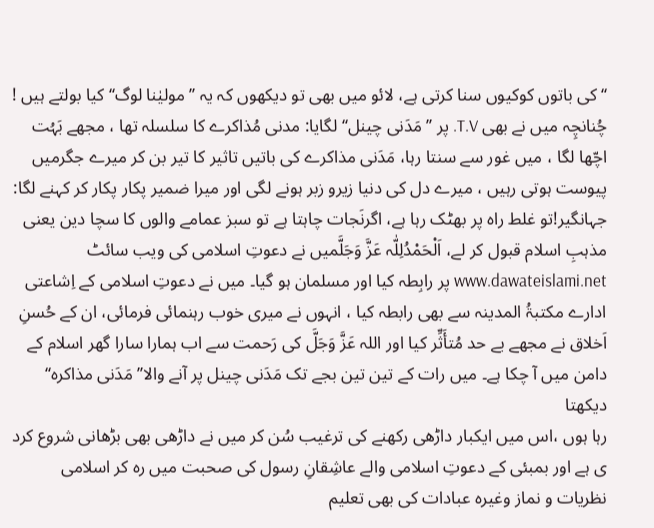‘‘ کی باتوں کوکیوں سنا کرتی ہے، لائو میں بھی تو دیکھوں کہ یہ ’’ مولیٰنا لوگ‘‘ کیا بولتے ہیں ! چُنانچِہ میں نے بھی T.V. پر ’’ مَدَنی چینل‘‘ لگایا: مدنی مُذاکرے کا سلسلہ تھا ، مجھے بَہُت اچّھا لگا ، میں غور سے سنتا رہا، مَدَنی مذاکرے کی باتیں تاثیر کا تیر بن کر میرے جگرمیں پیوست ہوتی رہیں ، میرے دل کی دنیا زیرو زبر ہونے لگی اور میرا ضمیر پکار پکار کر کہنے لگا: جہانگیر!تو غلط راہ پر بھٹک رہا ہے، اگرنَجات چاہتا ہے تو سبز عمامے والوں کا سچا دین یعنی مذہبِ اسلام قبول کر لے، اَلْحَمْدُلِلّٰہ عَزَّ وَجَلَّمیں نے دعوتِ اسلامی کی ویب سائٹ www.dawateislami.net پر رابِطہ کیا اور مسلمان ہو گیا۔ میں نے دعوتِ اسلامی کے اِشاعتی ادارے مکتبۃُ المدینہ سے بھی رابطہ کیا ، انہوں نے میری خوب رہنمائی فرمائی، ان کے حُسنِ اَخلاق نے مجھے بے حد مُتأَثِّر کیا اور اللہ عَزَّ وَجَلَّ کی رَحمت سے اب ہمارا سارا گھر اسلام کے دامن میں آ چکا ہے۔ میں رات کے تین تین بجے تک مَدَنی چینل پر آنے والا’’ مَدَنی مذاکرہ‘‘ دیکھتا
رہا ہوں ،اس میں ایکبار داڑھی رکھنے کی ترغیب سُن کر میں نے داڑھی بھی بڑھانی شروع کرد ی ہے اور بمبئی کے دعوتِ اسلامی والے عاشِقانِ رسول کی صحبت میں رہ کر اسلامی نظریات و نماز وغیرہ عبادات کی بھی تعلیم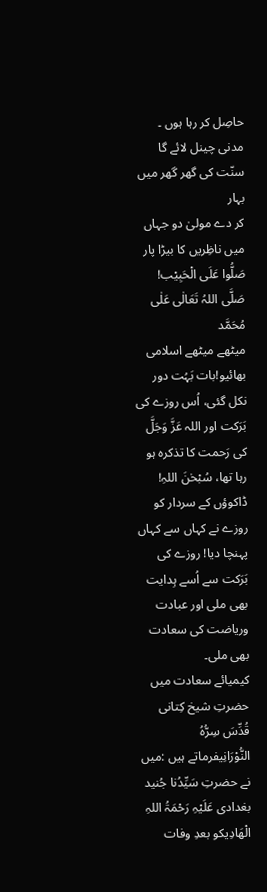حاصِل کر رہا ہوں ۔
مدنی چینل لائے گا سنّت کی گھر گھر میں بہار
کر دے مولیٰ دو جہاں میں ناظِریں کا بیڑا پار
صَلُّوا عَلَی الْحَبِیْب! صَلَّی اللہُ تَعَالٰی عَلٰی مُحَمَّد
میٹھے میٹھے اسلامی بھائیو!بات بَہُت دور نکل گئی، اُس روزے کی بَرَکت اور اللہ عَزَّ وَجَلَّ کی رَحمت کا تذکرہ ہو رہا تھا، سُبْحٰنَ اللہِ! ڈاکوؤں کے سردار کو روزے نے کہاں سے کہاں پہنچا دیا! روزے کی بَرَکت سے اُسے ہِدایت بھی ملی اور عبادت وریاضت کی سعادت بھی ملی۔
کیمیائے سعادت میں حضرتِ شیخ کِتانی قُدِّسَ سِرُّہُ النُّوْرَانِیفرماتے ہیں :میں نے حضرتِ سَیِّدُنا جُنید بغدادی عَلَیْہِ رَحْمَۃُ اللہِ الْھَادِیکو بعدِ وفات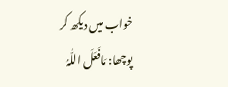خواب میں دیکھ کر پوچھا: مَافَعَلَ اللّٰہُ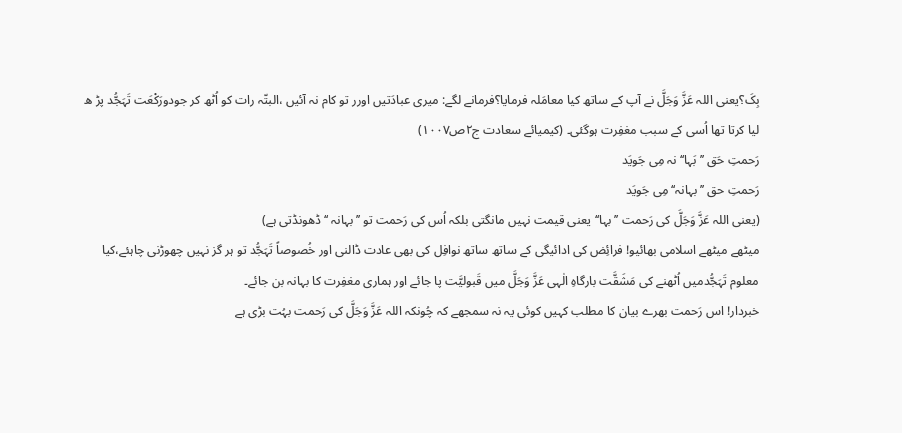بِکَ؟یعنی اللہ عَزَّ وَجَلَّ نے آپ کے ساتھ کیا معامَلہ فرمایا؟فرمانے لگے: میری عبادَتیں اورر تو کام نہ آئیں ،البتّہ رات کو اُٹھ کر جودورَکْعَت تَہَجُّد پڑ ھ لیا کرتا تھا اُسی کے سبب مغفِرت ہوگئی۔ (کیمیائے سعادت ج۲ص۱۰۰۷)
رَحمتِ حَق ’’بَہا‘‘ نہ مِی جَویَد
رَحمتِ حق ’’بہانہ‘‘ مِی جَویَد
(یعنی اللہ عَزَّ وَجَلَّ کی رَحمت ’’بہا‘‘یعنی قیمت نہیں مانگتی بلکہ اُس کی رَحمت تو ’’بہانہ ‘‘ ڈھونڈتی ہے)
میٹھے میٹھے اسلامی بھائیو! فرائِض کی ادائیگی کے ساتھ ساتھ نوافِل کی بھی عادت ڈالنی اور خُصوصاً تَہَجُّد تو ہر گز نہیں چھوڑنی چاہئے،کیا معلوم تَہَجُّدمیں اُٹھنے کی مَشَقَّت بارگاہِ الٰہی عَزَّ وَجَلَّ میں قَبولیَّت پا جائے اور ہماری مغفِرت کا بہانہ بن جائے۔
خبردار! اس رَحمت بھرے بیان کا مطلب کہیں کوئی یہ نہ سمجھے کہ چُونکہ اللہ عَزَّ وَجَلَّ کی رَحمت بہُت بڑی ہے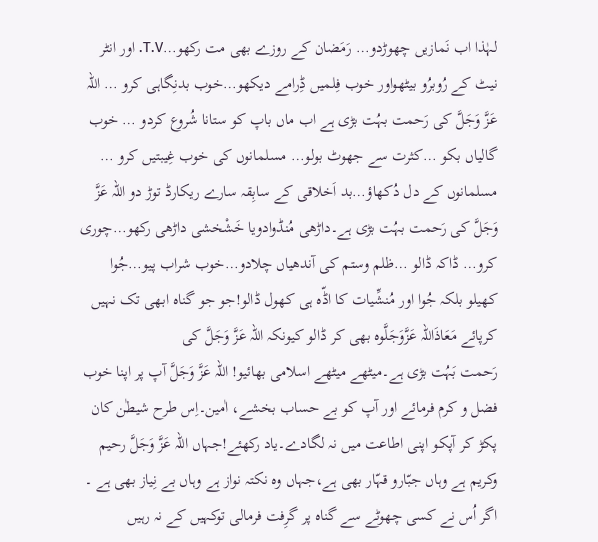لہٰذا اب نَمازیں چھوڑدو… رَمَضان کے روزے بھی مت رکھو…T.V. اور انٹر نیٹ کے رُوبرُو بیٹھواور خوب فِلمیں ڈِرامے دیکھو…خوب بدنِگاہی کرو … اللہ عَزَّ وَجَلَّ کی رَحمت بہُت بڑی ہے اب ماں باپ کو ستانا شُروع کردو … خوب گالیاں بکو …کثرت سے جھوٹ بولو… مسلمانوں کی خوب غِیبتیں کرو … مسلمانوں کے دل دُکھاؤ…بد اَخلاقی کے سابِقہ سارے ریکارڈ توڑ دو اللہ عَزَّ وَجَلَّ کی رَحمت بہُت بڑی ہے۔داڑھی مُنڈوادویا خَشْخشی داڑھی رکھو…چوری کرو… ڈاکہ ڈالو …ظلم وستم کی آندھیاں چلادو…خوب شراب پیو…جُوا کھیلو بلکہ جُوا اور مُنشِّیات کا اڈّہ ہی کھول ڈالو!جو جو گناہ ابھی تک نہیں کرپائے مَعَاذَاللہ عَزَّوَجَلَّوہ بھی کر ڈالو کیونکہ اللہ عَزَّ وَجَلَّ کی
رَحمت بَہُت بڑی ہے۔میٹھے میٹھے اسلامی بھائیو! اللہ عَزَّ وَجَلَّ آپ پر اپنا خوب فضل و کرم فرمائے اور آپ کو بے حساب بخشے، اٰمین۔اِس طرح شیطٰن کان پکڑ کر آپکو اپنی اطاعت میں نہ لگادے۔یاد رکھئے!جہاں اللہ عَزَّ وَجَلَّ رحیم وکریم ہے وہاں جبّارو قہّار بھی ہے،جہاں وہ نکتہ نواز ہے وہاں بے نِیاز بھی ہے ۔ اگر اُس نے کسی چھوٹے سے گناہ پر گرِفت فرمالی توکہیں کے نہ رہیں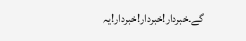گے۔خبردار!خبردار!خبردار!یہ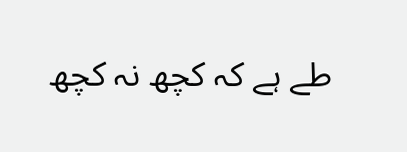طے ہے کہ کچھ نہ کچھ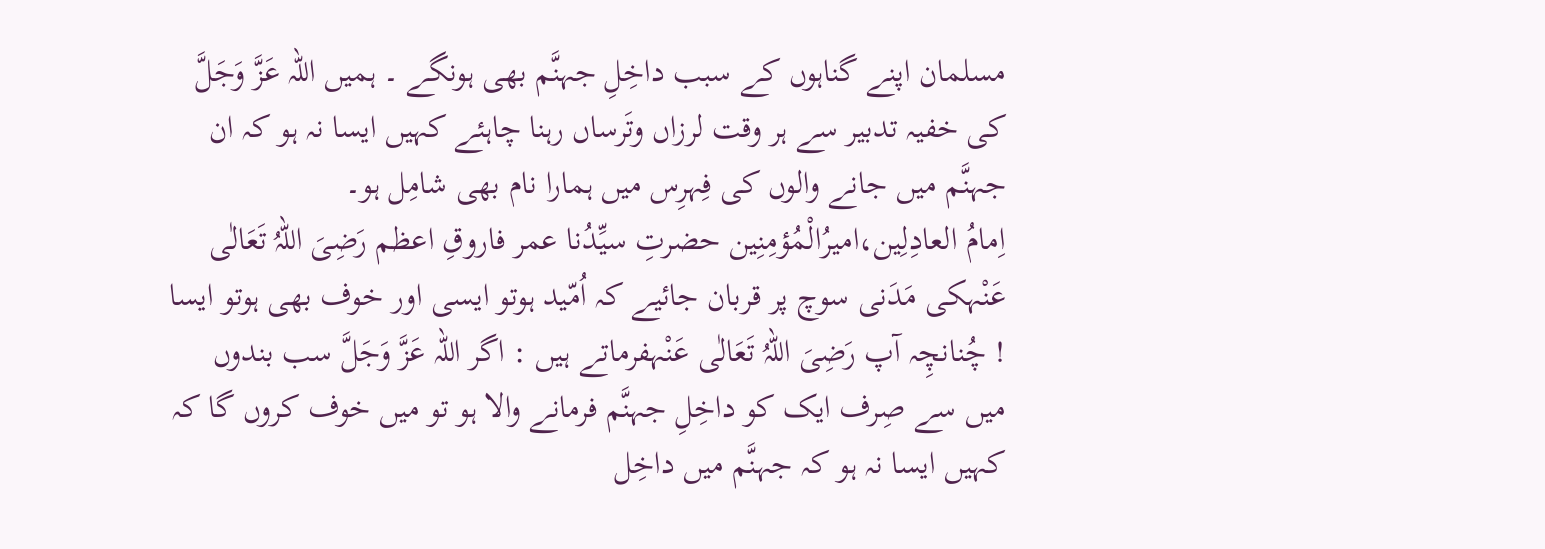مسلمان اپنے گناہوں کے سبب داخِلِ جہنَّم بھی ہونگے ۔ ہمیں اللہ عَزَّ وَجَلَّ کی خفیہ تدبیر سے ہر وقت لرزاں وتَرساں رہنا چاہئے کہیں ایسا نہ ہو کہ ان جہنَّم میں جانے والوں کی فِہرِس میں ہمارا نام بھی شامِل ہو۔
اِمامُ العادِلِین،امیرُالْمُؤمِنِین حضرتِ سیِّدُنا عمر فاروقِ اعظم رَضِیَ اللہُ تَعَالٰی عَنْہکی مَدَنی سوچ پر قربان جائیے کہ اُمّید ہوتو ایسی اور خوف بھی ہوتو ایسا ! چُنانچِہ آپ رَضِیَ اللہُ تَعَالٰی عَنْہفرماتے ہیں : اگر اللہ عَزَّ وَجَلَّ سب بندوں میں سے صِرف ایک کو داخِلِ جہنَّم فرمانے والا ہو تو میں خوف کروں گا کہ کہیں ایسا نہ ہو کہ جہنَّم میں داخِل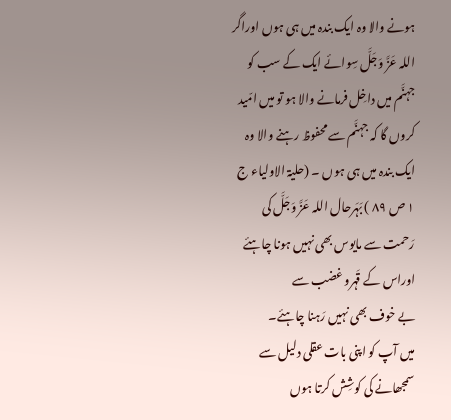ہونے والا وہ ایک بندہ میں ہی ہوں اوراگر اللہ عَزَّ وَجَلَّ سِوائے ایک کے سب کو جہنَّم میں داخِل فرمانے والا ہو تو میں امّید کروں گا کہ جہنَّم سے محفوظ رہنے والا وہ ایک بندہ میں ہی ہوں ۔ (حلیۃ الاولیاء ج ۱ ص ۸۹ ) بَہَرحال اللہ عَزَّ وَجَلَّ کی رَحمت سے مایوس بھی نہیں ہونا چاہئے اوراس کے قَہرو غضب سے
بے خوف بھی نہیں رَہنا چاہئے۔
میں آپ کو اپنی بات عقلی دلیل سے سمجھانے کی کوشِش کرتا ہوں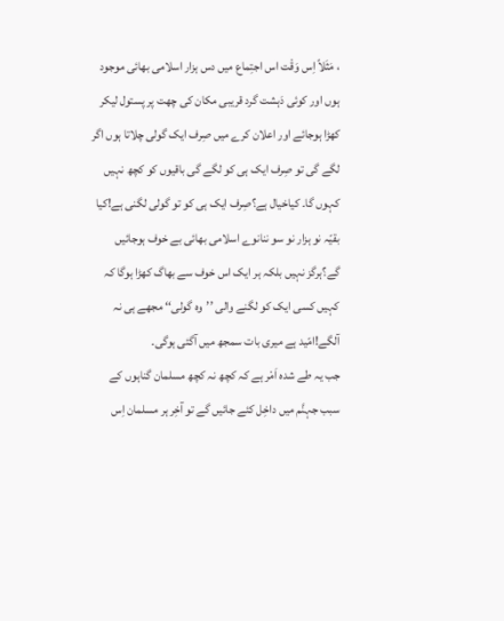، مَثَلاً اِس وَقْت اس اجتِماع میں دس ہزار اسلامی بھائی موجود ہوں اور کوئی دَہشت گرد قریبی مکان کی چھت پر پستول لیکر کھڑا ہوجائے اور اعلان کرے میں صِرف ایک گولی چلاتا ہوں اگر لگے گی تو صِرف ایک ہی کو لگے گی باقیوں کو کچھ نہیں کہوں گا۔ کیاخیال ہے؟صِرف ایک ہی کو تو گولی لگنی ہے!کیا بقیّہ نو ہزار نو سو ننانوے اسلامی بھائی بے خوف ہوجائیں گے؟ہرگز نہیں بلکہ ہر ایک اس خوف سے بھاگ کھڑا ہوگا کہ کہیں کسی ایک کو لگنے والی ’’وہ گولی‘‘ مجھے ہی نہ آلگے!امّید ہے میری بات سمجھ میں آگئی ہوگی۔
جب یہ طے شدہ اَمْر ہے کہ کچھ نہ کچھ مسلمان گناہوں کے سبب جہنَّم میں داخِل کئے جائیں گے تو آخِر ہر مسلمان اِس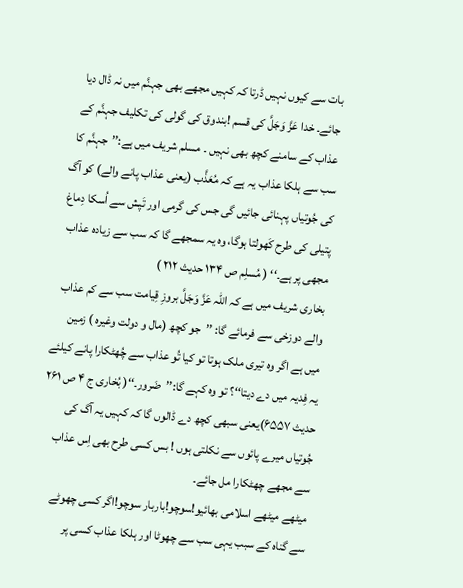بات سے کیوں نہیں ڈرتا کہ کہیں مجھے بھی جہنَّم میں نہ ڈال دیا جائے۔ خدا عَزَّ وَجَلَّ کی قسم !بندوق کی گولی کی تکلیف جہنَّم کے عذاب کے سامنے کچھ بھی نہیں ۔ مسلم شریف میں ہے:’’جہنَّم کا سب سے ہلکا عذاب یہ ہے کہ مُعَذَّب (یعنی عذاب پانے والے) کو آگ کی جُوتیاں پہنائی جائیں گی جس کی گرمی اور تَپش سے اُسکا دِماغ پتیلی کی طرح کَھولتا ہوگا، وہ یہ سمجھے گا کہ سب سے زیادہ عذاب مجھی پر ہے۔‘‘ ( مُسلِم ص ۱۳۴ حدیث ۲۱۲ )
بخاری شریف میں ہے کہ اللہ عَزَّ وَجَلَّ بروزِ قِیامت سب سے کم عذاب والے دوزخی سے فرمائے گا: ’’جو کچھ (مال و دولت وغیرہ ) زمین میں ہے اگر وہ تیری ملک ہوتا تو کیا تُو عذاب سے چُھٹکارا پانے کیلئے یہ فِدیہ میں دے دیتا‘‘؟ تو وہ کہے گا:’’ضَرور۔‘‘( بُخاری ج ۴ ص ۲۶۱ حدیث ۶۵۵۷)یعنی سبھی کچھ دے ڈالوں گا کہ کہیں یہ آگ کی جُوتیاں میرے پائوں سے نکلتی ہوں ! بس کسی طرح بھی اِس عذاب سے مجھے چھٹکارا مل جائے۔
میٹھے میٹھے اسلامی بھائیو!سوچو!باربار سوچو!اگر کسی چھوٹے سے گناہ کے سبب یہی سب سے چھوٹا اور ہلکا عذاب کسی پر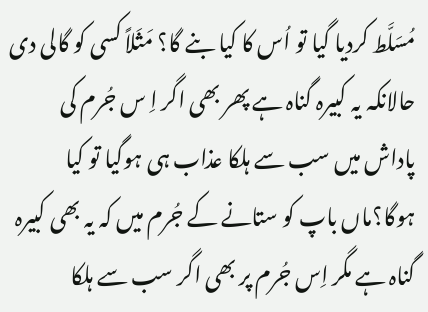مُسَلَّط کردیا گیا تو اُس کا کیا بنے گا؟ مَثَلاً کسی کو گالی دی حالانکہ یہ کبیرہ گناہ ہے پھر بھی اگر اِ س جُرم کی پاداش میں سب سے ہلکا عذاب ہی ہوگیا تو کیا ہوگا؟ماں باپ کو ستانے کے جُرم میں کہ یہ بھی کبیرہ گناہ ہے مگر اِس جُرم پر بھی اگر سب سے ہلکا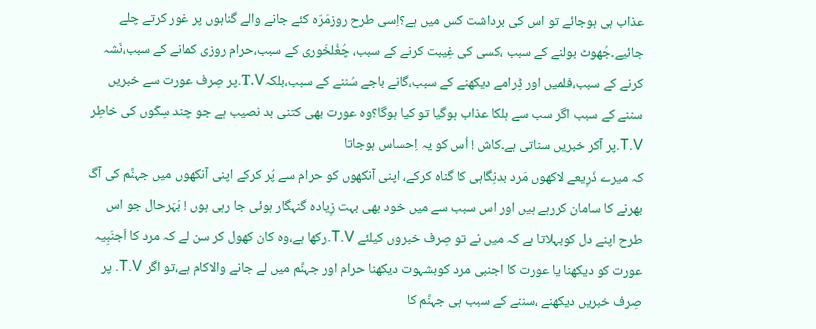عذاب ہی ہوجائے تو اس کی برداشت کس میں ہے؟اِسی طرح روزمَرّہ کئے جانے والے گناہوں پر غور کرتے چلے جائیے۔جُھوٹ بولنے کے سبب ،کسی کی غِیبت کرنے کے سبب، چُغُلخَوری کے سبب،حرام روزی کمانے کے سبب،نَشہ کرنے کے سبب،فلمیں اور ڈِرامے دیکھنے کے سبب،گانے باجے سُننے کے سبب،بلکہT.V.پر صِرف عورت سے خبریں سننے کے سبب اگر سب سے ہلکا عذاب ہوگیا تو کیا ہوگا؟وہ عورت بھی کتنی بد نصیب ہے جو چند سِکّوں کی خاطِر T.V.پر آکر خبریں سناتی ہے۔کاش ! اُس کو یہ اِحساس ہوجاتا
کہ میرے ذَرِیعے لاکھوں مَرد بدنِگاہی کا گناہ کرکے، اپنی آنکھوں کو حرام سے پُر کرکے اپنی آنکھوں میں جہنَّم کی آگ بھرنے کا سامان کررہے ہیں اور اس سبب سے میں خود بھی بہت زِیادہ گنہگار ہوئی جا رہی ہوں ! بَہَرحال جو اس طرح اپنے دل کوبہلاتا ہے کہ میں نے تو صِرف خبروں کیلئے T.V.رکھا ہے،وہ کان کھول کر سن لے کہ مرد کا اَجنَبِیہ عورت کو دیکھنا یا عورت کا اجنبی مرد کوبشہوت دیکھنا حرام اور جہنَّم میں لے جانے والاکام ہے،تو اگر T.V. پر صِرف خبریں دیکھنے ،سننے کے سبب ہی جہنَّم کا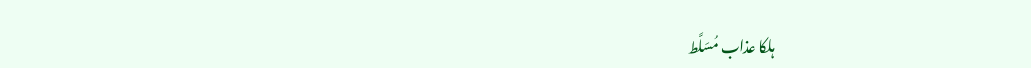ہلکا عذاب مُسَلَّط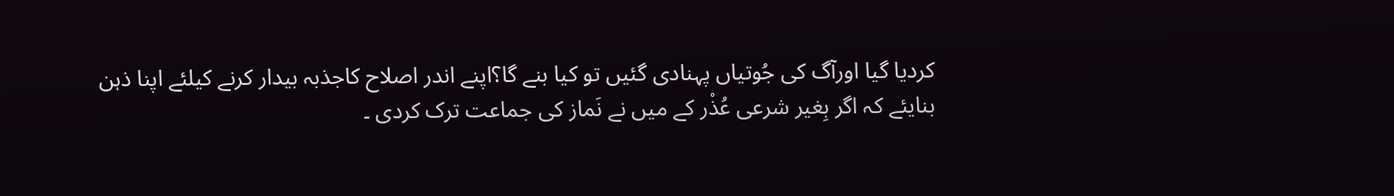کردیا گیا اورآگ کی جُوتیاں پہنادی گئیں تو کیا بنے گا؟اپنے اندر اصلاح کاجذبہ بیدار کرنے کیلئے اپنا ذہن بنایئے کہ اگر بِغیر شرعی عُذْر کے میں نے نَماز کی جماعت ترک کردی ۔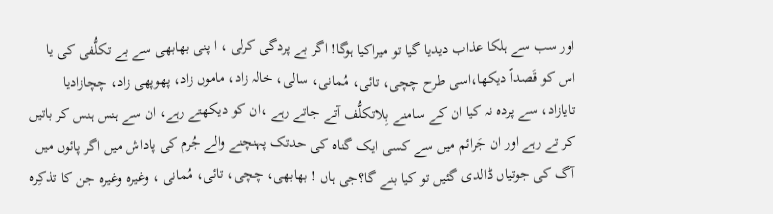اور سب سے ہلکا عذاب دیدیا گیا تو میراکیا ہوگا! اگر بے پردگی کرلی ، ا پنی بھابھی سے بے تکلُّفی کی یا اس کو قَصداً دیکھا،اسی طرح چچی، تائی، مُمانی، سالی، خالہ زاد، ماموں زاد، پھوپھی زاد، چچازادیا تایازاد، سے پردہ نہ کیا ان کے سامنے بِلاتکلُّف آتے جاتے رہے ،ان کو دیکھتے رہے، ان سے ہنس ہنس کر باتیں کر تے رہے اور ان جَرائم میں سے کسی ایک گناہ کی حدتک پہنچنے والے جُرم کی پاداش میں اگر پائوں میں آگ کی جوتیاں ڈالدی گئیں تو کیا بنے گا؟جی ہاں ! بھابھی، چچی، تائی، مُمانی ، وغیرہ وغیرہ جن کا تذکِرہ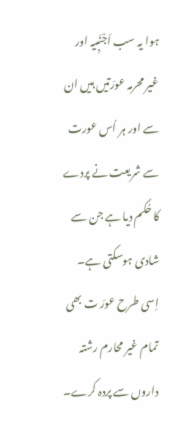ہوا یہ سب اَجْنَبِیہ اور غیر محرمہ عورَتیں ہیں ان سے اور ہر اُس عورت سے شریعت نے پردے کا حُکم دیا ہے جن سے شادی ہوسکتی ہے۔ اِسی طرح عورَ ت بھی تمام غیر محارم رشتہ داروں سے پردہ کرے۔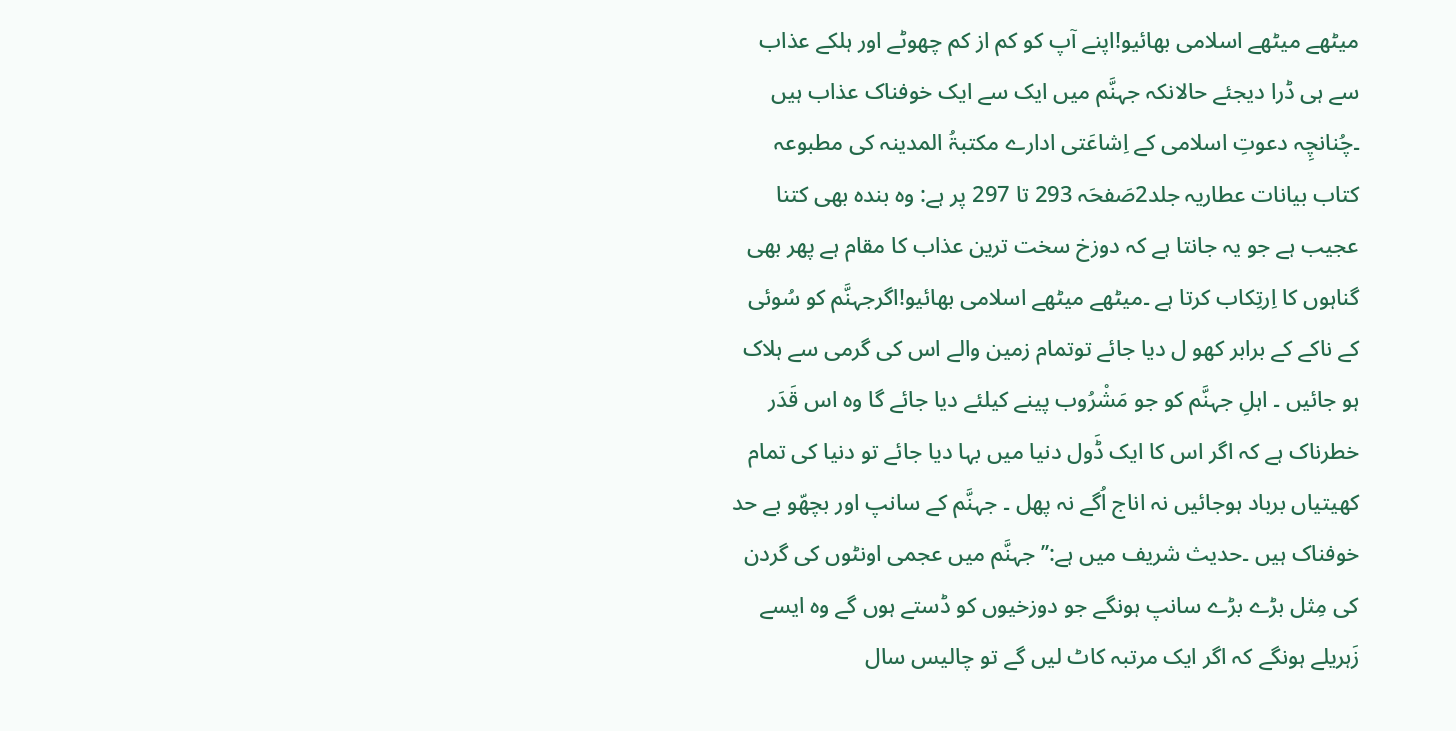میٹھے میٹھے اسلامی بھائیو!اپنے آپ کو کم از کم چھوٹے اور ہلکے عذاب سے ہی ڈرا دیجئے حالانکہ جہنَّم میں ایک سے ایک خوفناک عذاب ہیں ۔چُنانچِہ دعوتِ اسلامی کے اِشاعَتی ادارے مکتبۃُ المدینہ کی مطبوعہ کتاب بیانات عطاریہ جلد2صَفحَہ 293 تا 297 پر ہے: وہ بندہ بھی کتنا عجیب ہے جو یہ جانتا ہے کہ دوزخ سخت ترین عذاب کا مقام ہے پھر بھی گناہوں کا اِرتِکاب کرتا ہے ۔میٹھے میٹھے اسلامی بھائیو!اگرجہنَّم کو سُوئی کے ناکے کے برابر کھو ل دیا جائے توتمام زمین والے اس کی گرمی سے ہلاک ہو جائیں ۔ اہلِ جہنَّم کو جو مَشْرُوب پینے کیلئے دیا جائے گا وہ اس قَدَر خطرناک ہے کہ اگر اس کا ایک ڈَول دنیا میں بہا دیا جائے تو دنیا کی تمام کھیتیاں برباد ہوجائیں نہ اناج اُگے نہ پھل ۔ جہنَّم کے سانپ اور بچھّو بے حد خوفناک ہیں ۔حدیث شریف میں ہے:’’جہنَّم میں عجمی اونٹوں کی گردن کی مِثل بڑے بڑے سانپ ہونگے جو دوزخیوں کو ڈستے ہوں گے وہ ایسے زَہریلے ہونگے کہ اگر ایک مرتبہ کاٹ لیں گے تو چالیس سال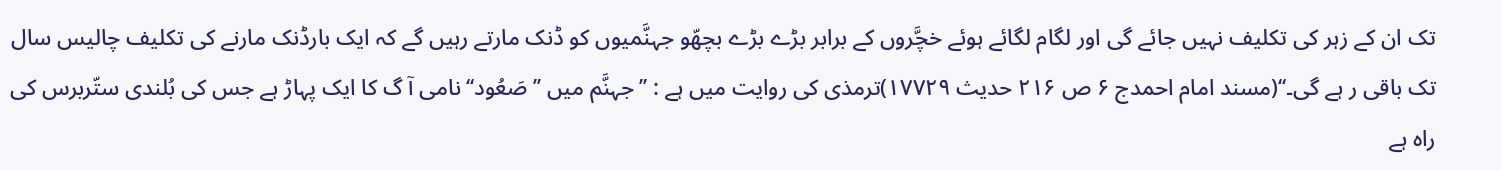تک ان کے زہر کی تکلیف نہیں جائے گی اور لگام لگائے ہوئے خچَّروں کے برابر بڑے بڑے بچھّو جہنَّمیوں کو ڈنک مارتے رہیں گے کہ ایک بارڈنک مارنے کی تکلیف چالیس سال تک باقی ر ہے گی۔‘‘(مسند امام احمدج ۶ ص ۲۱۶ حدیث ۱۷۷۲۹)ترمذی کی روایت میں ہے : ’’ جہنَّم میں ’’صَعُود‘‘نامی آ گ کا ایک پہاڑ ہے جس کی بُلندی ستّربرس کی راہ ہے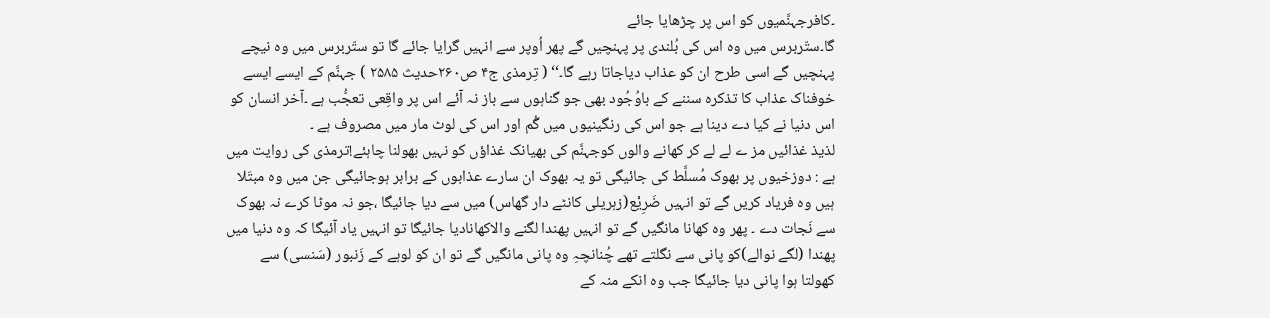۔کافرجہنَّمیوں کو اس پر چڑھایا جائے
گا۔ستّربرس میں وہ اس کی بُلندی پر پہنچیں گے پھر اُوپر سے انہیں گرایا جائے گا تو ستّربرس میں وہ نیچے پہنچیں گے اسی طرح ان کو عذاب دیاجاتا رہے گا۔‘‘ ( تِرمذی ج۴ ص۲۶۰حدیث ۲۵۸۵ ) جہنَّم کے ایسے ایسے خوفناک عذاب کا تذکرہ سننے کے باوُجُود بھی جو گناہوں سے باز نہ آئے اس پر واقِعی تعجُّب ہے ۔آخر انسان کو اس دنیا نے کیا دے دینا ہے جو اس کی رنگینیوں میں گُم اور اس کی لوٹ مار میں مصروف ہے ۔
لذیذ غذائیں مز ے لے لے کر کھانے والوں کوجہنَّم کی بھیانک غذاؤں کو نہیں بھولنا چاہئے!ترمذی کی روایت میں ہے : دوزخیوں پر بھوک مُسلَّط کی جائیگی تو یہ بھوک ان سارے عذابوں کے برابر ہوجائیگی جن میں وہ مبتَلا ہیں وہ فریاد کریں گے تو انہیں ضَرِیْع(زہریلی کانٹے دار گھاس) میں سے دیا جائیگا ،جو نہ موٹا کرے نہ بھوک سے نَجات دے ۔ پھر وہ کھانا مانگیں گے تو انہیں پھندا لگنے والاکھانادیا جائیگا تو انہیں یاد آئیگا کہ وہ دنیا میں پھندا (لگے نوالے)کو پانی سے نگلتے تھے چُنانچہِ وہ پانی مانگیں گے تو ان کو لوہے کے زَنبور (سَنسی) سے کھولتا ہوا پانی دیا جائیگا جب وہ انکے منہ کے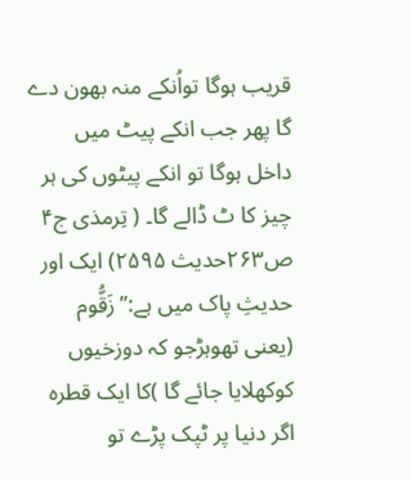قریب ہوگا تواُنکے منہ بھون دے گا پھر جب انکے پیٹ میں داخل ہوگا تو انکے پیٹوں کی ہر چیز کا ٹ ڈالے گا۔ ( تِرمذی ج۴ ص۲۶۳حدیث ۲۵۹۵) ایک اور حدیثِ پاک میں ہے:’’زَقُّوم (یعنی تھوہڑجو کہ دوزخیوں کوکھلایا جائے گا )کا ایک قطرہ اگر دنیا پر ٹپک پڑے تو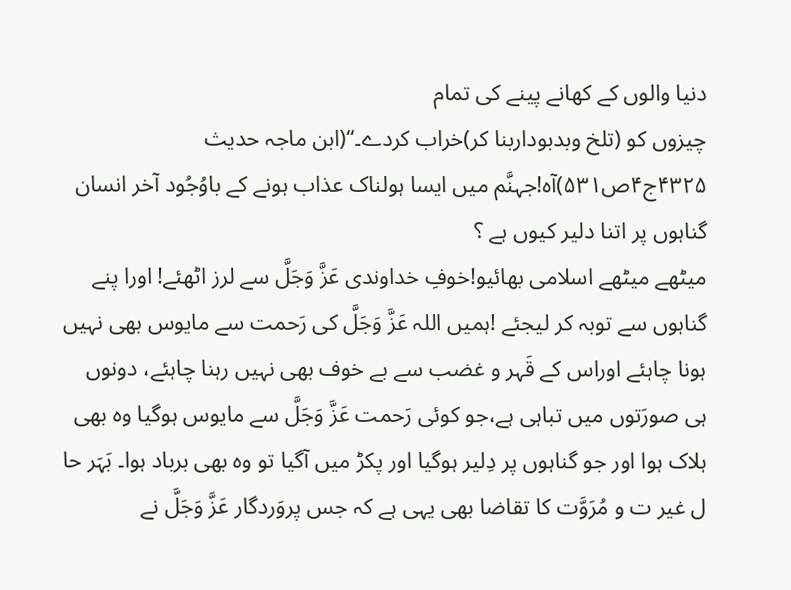دنیا والوں کے کھانے پینے کی تمام
چیزوں کو (تلخ وبدبوداربنا کر)خراب کردے۔‘‘(ابن ماجہ حدیث ۴۳۲۵ج۴ص۵۳۱)آہ!جہنَّم میں ایسا ہولناک عذاب ہونے کے باوُجُود آخر انسان گناہوں پر اتنا دلیر کیوں ہے ؟
میٹھے میٹھے اسلامی بھائیو!خوفِ خداوندی عَزَّ وَجَلَّ سے لرز اٹھئے! اورا پنے گناہوں سے توبہ کر لیجئے !ہمیں اللہ عَزَّ وَجَلَّ کی رَحمت سے مایوس بھی نہیں ہونا چاہئے اوراس کے قَہر و غضب سے بے خوف بھی نہیں رہنا چاہئے، دونوں ہی صورَتوں میں تباہی ہے،جو کوئی رَحمت عَزَّ وَجَلَّ سے مایوس ہوگیا وہ بھی ہلاک ہوا اور جو گناہوں پر دِلیر ہوگیا اور پکڑ میں آگیا تو وہ بھی برباد ہوا۔ بَہَر حا ل غیر ت و مُرَوَّت کا تقاضا بھی یہی ہے کہ جس پروَردگار عَزَّ وَجَلَّ نے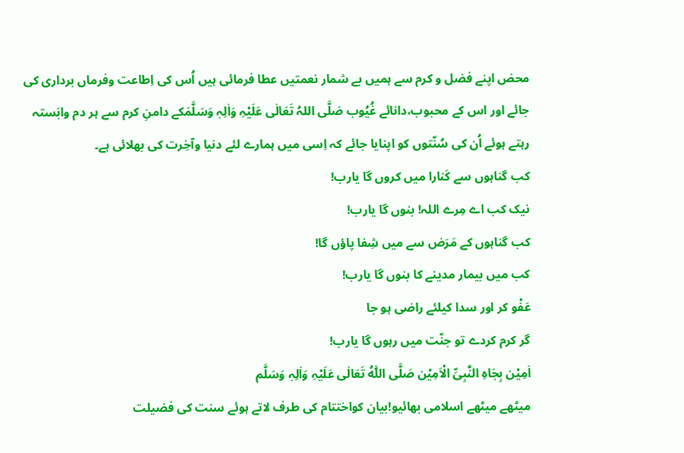محض اپنے فضل و کرم سے ہمیں بے شمار نعمتیں عطا فرمائی ہیں اُس کی اِطاعت وفرماں برداری کی جائے اور اس کے محبوب،دانائے غُیُوب صَلَّی اللہُ تَعَالٰی عَلَیْہِ وَاٰلِہٖ وَسَلَّمَکے دامنِ کرم سے ہر دم وابَستہ رہتے ہوئے اُن کی سُنّتوں کو اپنایا جائے کہ اِسی میں ہمارے لئے دنیا وآخِرت کی بھلائی ہے۔
کب گناہوں سے کَنارا میں کروں گا یارب!
نیک کب اے مِرے اللہ! بنوں گا یارب!
کب گناہوں کے مَرَض سے میں شِفا پاؤں گا!
کب میں بیمار مدینے کا بنوں گا یارب!
عَفْو کر اور سدا کیلئے راضی ہو جا
گر کرم کردے تو جنّت میں رہوں گا یارب!
اٰمِیْن بِجَاہِ النَّبِیِّ الْاَمِیْن صَلَّی اللّٰہُ تَعَالٰی عَلَیْہِ وَاٰلِہٖ وَسَلَّم
میٹھے میٹھے اسلامی بھائیو!بیان کواختتام کی طرف لاتے ہوئے سنت کی فضیلت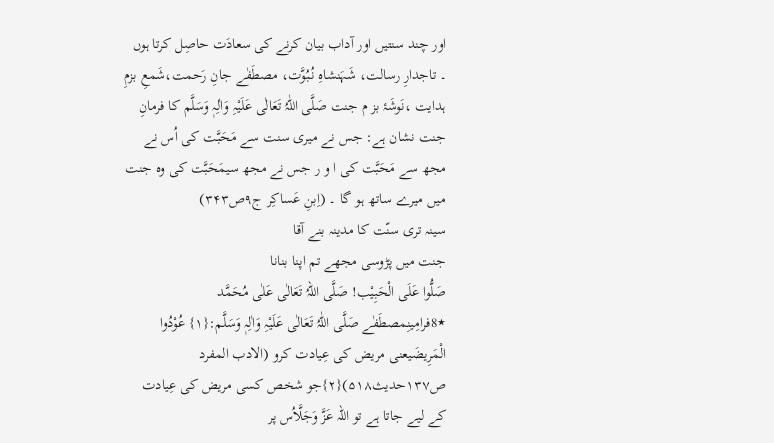اور چند سنتیں اور آداب بیان کرنے کی سعادَت حاصِل کرتا ہوں ۔ تاجدارِ رسالت، شَہَنشاہِ نُبُوَّت، مصطَفٰے جانِ رَحمت،شَمعِ بزمِ ہدایت ،نَوشَۂ بز م جنت صَلَّی اللّٰہُ تَعَالٰی عَلَیْہِ وَاٰلِہٖ وَسَلَّم کا فرمانِ جنت نشان ہے: جس نے میری سنت سے مَحَبَّت کی اُس نے مجھ سے مَحَبَّت کی ا و ر جس نے مجھ سیمَحَبَّت کی وہ جنت میں میرے ساتھ ہو گا ۔ (اِبنِ عَساکِر ج۹ص۳۴۳)
سینہ تری سنّت کا مدینہ بنے آقا
جنت میں پڑوسی مجھے تم اپنا بنانا
صَلُّوا عَلَی الْحَبِیْب! صَلَّی اللہُ تَعَالٰی عَلٰی مُحَمَّد
٭8فرامِینِمصطَفٰے صَلَّی اللّٰہُ تَعَالٰی عَلَیْہِ وَاٰلِہٖ وَسَلَّم:{۱} عُوْدُوا الْمَرِیضَیعنی مریض کی عِیادت کرو (الادب المفرد ص۱۳۷حدیث۵۱۸){۲}جو شخص کسی مریض کی عِیادت کے لیے جاتا ہے تو اللہ عَزَّ وَجَلَّاُس پر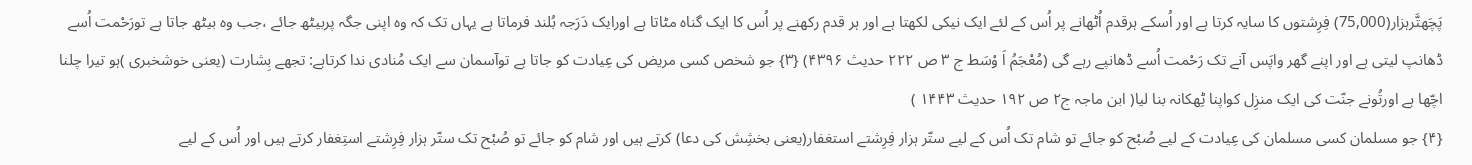پَچَھتَّرہزار(75,000) فِرِشتوں کا سایہ کرتا ہے اور اُسکے ہرقدم اُٹھانے پر اُس کے لئے ایک نیکی لکھتا ہے اور ہر قدم رکھنے پر اُس کا ایک گناہ مٹاتا ہے اورایک دَرَجہ بُلند فرماتا ہے یہاں تک کہ وہ اپنی جگہ پربیٹھ جائے ،جب وہ بیٹھ جاتا ہے تورَحْمت اُسے ڈھانپ لیتی ہے اور اپنے گھر واپَس آنے تک رَحْمت اُسے ڈھانپے رہے گی (مُعْجَمُ اَ وْسَط ج ۳ ص ۲۲۲ حدیث ۴۳۹۶) {۳} جو شخص کسی مریض کی عِیادت کو جاتا ہے توآسمان سے ایک مُنادی ندا کرتاہے: تجھے بِشارت (یعنی خوشخبری )ہو تیرا چلنا اچّھا ہے اورتُونے جنّت کی ایک منزِل کواپنا ٹِھکانہ بنا لیا( ابن ماجہ ج۲ ص ۱۹۲ حدیث ۱۴۴۳ )
{۴} جو مسلمان کسی مسلمان کی عِیادت کے لیے صُبْح کو جائے تو شام تک اُس کے لیے ستّر ہزار فِرِشتے استغفار(یعنی بخشِش کی دعا) کرتے ہیں اور شام کو جائے تو صُبْح تک ستّر ہزار فِرِشتے استِغفار کرتے ہیں اور اُس کے لیے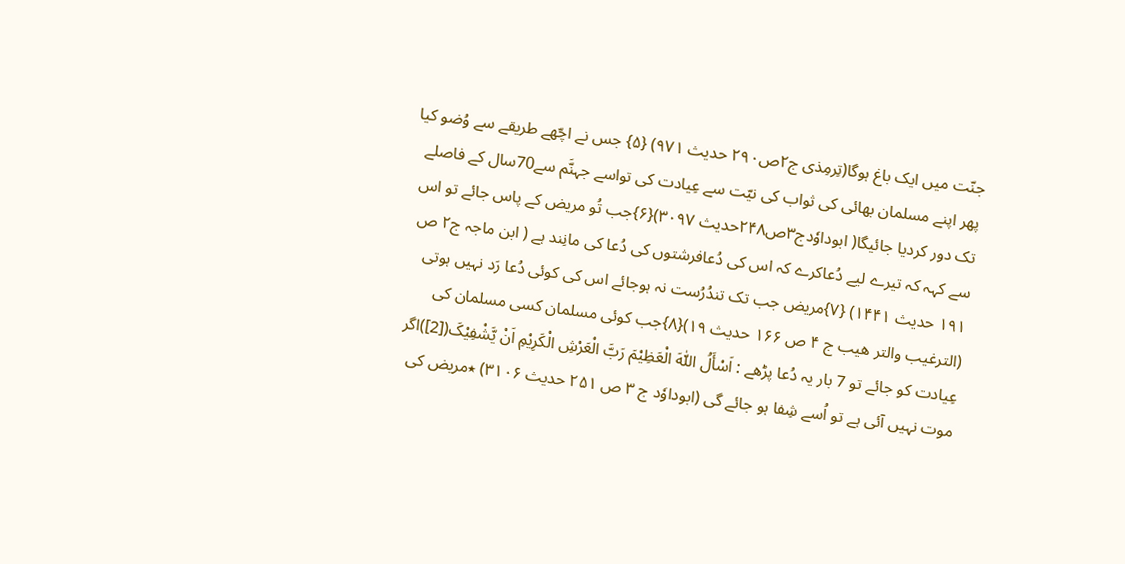جنّت میں ایک باغ ہوگا(تِرمِذی ج۲ص۲۹۰ حدیث ۹۷۱) {۵} جس نے اچّھے طریقے سے وُضو کیا پھر اپنے مسلمان بھائی کی ثواب کی نیّت سے عِیادت کی تواسے جہنَّم سے70سال کے فاصلے تک دور کردیا جائیگا( ابوداوٗدج۳ص۲۴۸حدیث ۳۰۹۷){۶}جب تُو مریض کے پاس جائے تو اس سے کہہ کہ تیرے لیے دُعاکرے کہ اس کی دُعافرشتوں کی دُعا کی مانِند ہے ( ابن ماجہ ج۲ ص ۱۹۱ حدیث ۱۴۴۱) {۷}مریض جب تک تندُرُست نہ ہوجائے اس کی کوئی دُعا رَد نہیں ہوتی (الترغیب والتر ھیب ج ۴ ص ۱۶۶ حدیث ۱۹){۸}جب کوئی مسلمان کسی مسلمان کی عِیادت کو جائے تو 7 بار یہ دُعا پڑھے : اَسْأَلُ اللّٰہَ الْعَظِیْمَ رَبَّ الْعَرْشِ الْکَرِیْمِ اَنْ یَّشْفِیْکَ([2])اگر موت نہیں آئی ہے تو اُسے شِفا ہو جائے گی (ابوداوٗد ج ۳ ص ۲۵۱ حدیث ۳۱۰۶) ٭مریض کی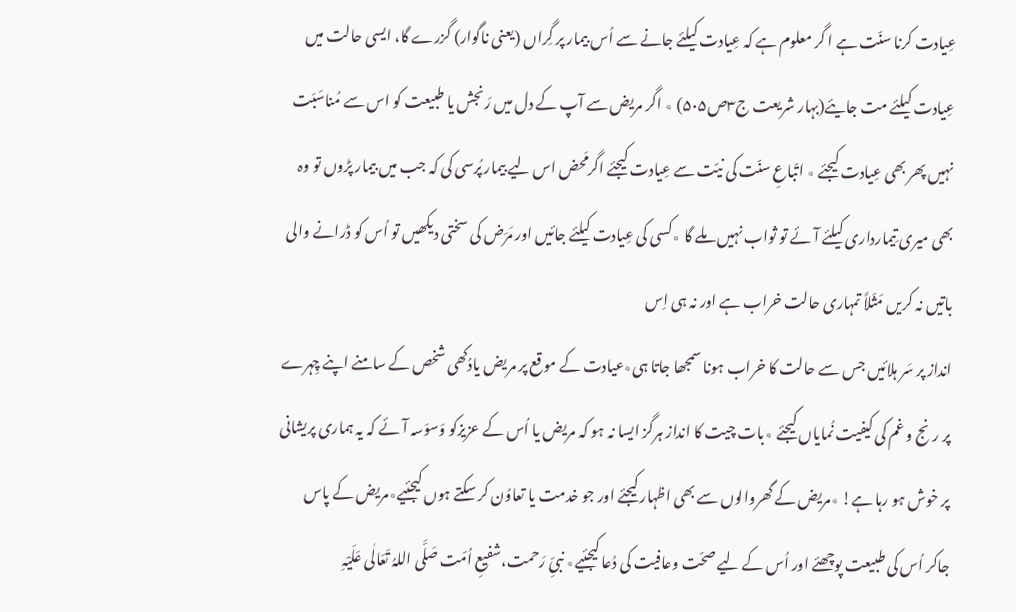عِیادت کرنا سنّت ہے ا گر معلوم ہے کہ عِیادت کیلئے جانے سے اُس بیمار پر گِراں (یعنی ناگوار) گزرے گا، ایسی حالت میں عِیادت کیلئے مت جایئے(بہار شریعت ج۳ص۵۰۵) ٭ اگر مریض سے آپ کے دل میں رَنجش یا طبیعت کو اس سے مُناسَبَت نہیں پھر بھی عِیادت کیجئے ٭ اتّباعِ سنّت کی نیّت سے عِیادت کیجئے اگرمَحض اس لیے بیمار پُرسی کی کہ جب میں بیمار پڑوں تو وہ بھی میری تِیمارداری کیلئے آئے تو ثواب نہیں ملے گا ٭کسی کی عِیادت کیلئے جائیں اور مَرَض کی سختی دیکھیں تو اُس کو ڈرانے والی باتیں نہ کریں مَثَلاً تمہاری حالت خراب ہے اور نہ ہی اِس
انداز پر سَر ہلائیں جس سے حالت کا خراب ہونا سمجھا جاتا ہی٭عیادت کے موقع پر مریض یادُکھی شخص کے سامنے اپنے چِہرے پر رنج و غم کی کیفیت نُمایاں کیجئے ٭بات چیت کا انداز ہرگز ایسا نہ ہو کہ مریض یا اُس کے عزیزکو وَسوَسہ آئے کہ یہ ہماری پریشانی پر خوش ہو رہا ہے! ٭مریض کے گھروالوں سے بھی اظہار کیجئے اور جو خدمت یا تعاوُن کر سکتے ہوں کیجئیے٭مریض کے پاس جاکر اُس کی طبیعت پوچھئے اور اُس کے لیے صحّت وعافیت کی دُعا کیجئیے٭ نبیِّ رَحمت،شفیعِ اُمّت صَلَّی اللہُ تَعَالٰی عَلَیْہِ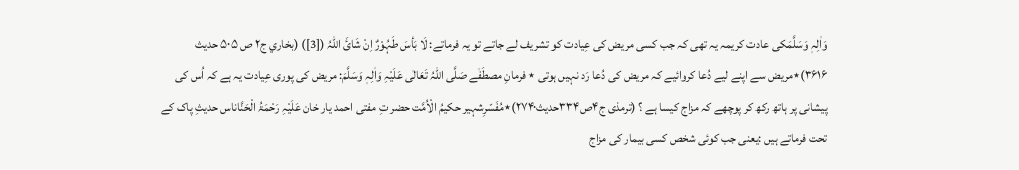وَاٰلِہٖ وَسَلَّمَکی عادت کریمہ یہ تھی کہ جب کسی مریض کی عِیادت کو تشریف لے جاتے تو یہ فرماتے: لَا بَأسَ طَہُوْرٌ اِنْ شَائَ اللّٰہُ ([3]) (بخاري ج۲ ص ۵۰۵ حدیث ۳۶۱۶)٭مریض سے اپنے لیے دُعا کروائیے کہ مریض کی دُعا رَد نہیں ہوتی ٭ فرمانِ مصطَفٰے صَلَّی اللہُ تَعَالٰی عَلَیْہِ وَاٰلِہٖ وَسَلَّمَ: مریض کی پوری عِیادت یہ ہے کہ اُس کی پیشانی پر ہاتھ رکھ کر پوچھے کہ مزاج کیسا ہے ؟ (ترمذی ج۴ص۳۳۴حدیث۲۷۴۰)٭مُفَسّرِشہیر حکیمُ الْاُمَّت حضر تِ مفتی احمد یار خان عَلَیْہِ رَحْمَۃُ الْحَنَّاناس حدیثِ پاک کے تحت فرماتے ہیں :یعنی جب کوئی شخص کسی بیمار کی مزاج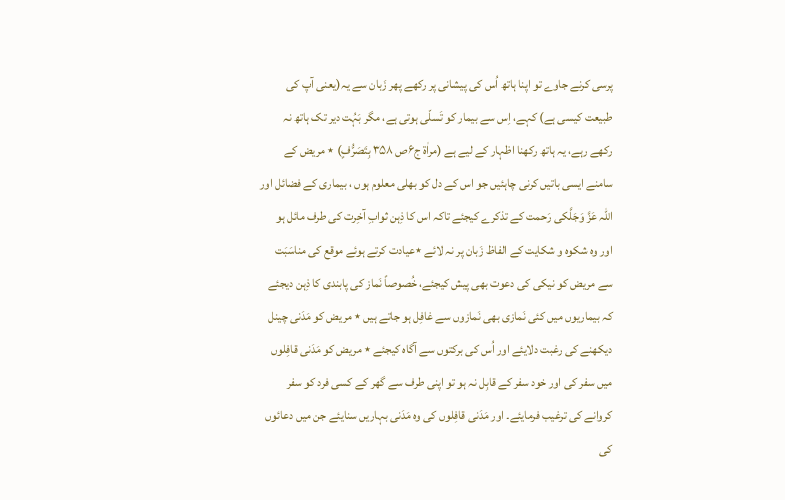پرسی کرنے جاوے تو اپنا ہاتھ اُس کی پیشانی پر رکھے پھر زَبان سے یہ(یعنی آپ کی طبیعت کیسی ہے) کہے، اِس سے بیمار کو تَسلّی ہوتی ہے، مگر بَہُت دیر تک ہاتھ نہ رکھے رہے، یہ ہاتھ رکھنا اظہار کے لیے ہے (مراٰۃ ج۶ص ۳۵۸ بِتَصَرُّفٍ) ٭ مریض کے سامنے ایسی باتیں کرنی چاہئیں جو اس کے دل کو بھلی معلوم ہوں ، بیماری کے فضائل اور اللہ عَزَّ وَجَلَّکی رَحمت کے تذکرے کیجئے تاکہ اس کا ذِہن ثوابِ آخِرت کی طرف مائل ہو
اور وہ شکوہ و شکایت کے الفاظ زَبان پر نہ لائے ٭عیادت کرتے ہوئے موقع کی مناسَبَت سے مریض کو نیکی کی دعوت بھی پیش کیجئے، خُصوصاً نَماز کی پابندی کا ذِہن دیجئے کہ بیماریوں میں کئی نَمازی بھی نَمازوں سے غافِل ہو جاتے ہیں ٭ مریض کو مَدَنی چینل دیکھنے کی رغبت دلایئے اور اُس کی برکتوں سے آگاہ کیجئے ٭ مریض کو مَدَنی قافِلوں میں سفر کی اور خود سفر کے قابِل نہ ہو تو اپنی طرف سے گھر کے کسی فرد کو سفر کروانے کی ترغیب فرمایئے۔ اور مَدَنی قافِلوں کی وہ مَدَنی بہاریں سنایئے جن میں دعائوں کی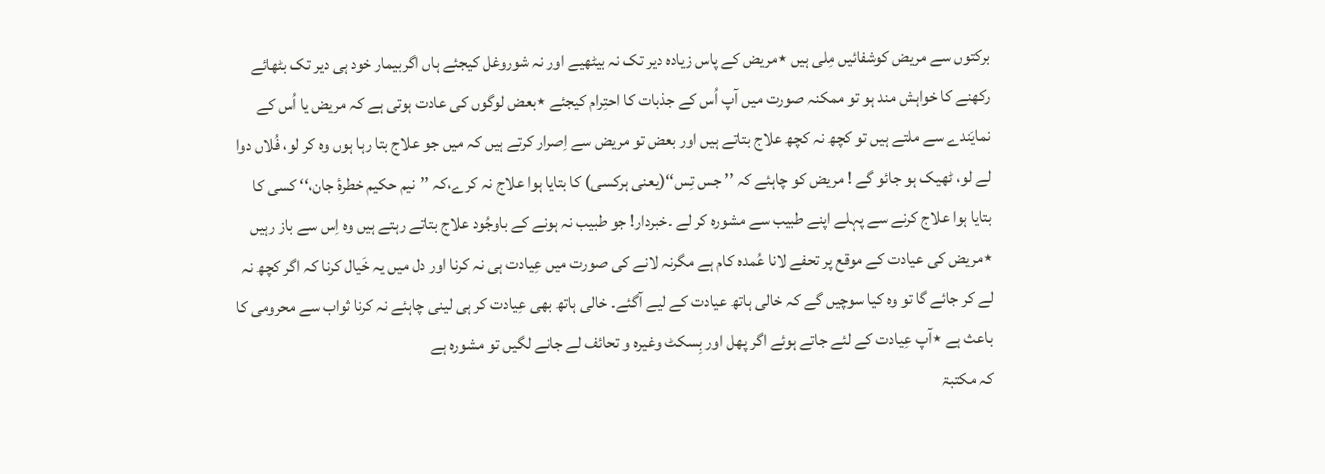برکتوں سے مریض کوشفائیں مِلی ہیں ٭مریض کے پاس زیادہ دیر تک نہ بیٹھیے اور نہ شوروغل کیجئے ہاں اگربیمار خود ہی دیر تک بٹھائے رکھنے کا خواہش مند ہو تو ممکنہ صورت میں آپ اُس کے جذبات کا احتِرام کیجئے ٭بعض لوگوں کی عادت ہوتی ہے کہ مریض یا اُس کے نمایَندے سے ملتے ہیں تو کچھ نہ کچھ علاج بتاتے ہیں اور بعض تو مریض سے اِصرار کرتے ہیں کہ میں جو علاج بتا رہا ہوں وہ کر لو، فُلاں دوا لے لو، ٹھیک ہو جائو گے ! مریض کو چاہئے کہ ’’ جس تِس‘‘(یعنی ہرکسی) کا بتایا ہوا علاج نہ کرے،کہ ’’نیم حکیم خطرۂ جان،‘‘ کسی کا بتایا ہوا علاج کرنے سے پہلے اپنے طبیب سے مشورہ کر لے ۔خبردار! جو طبیب نہ ہونے کے باوجُود علاج بتاتے رہتے ہیں وہ اِس سے باز رہیں ٭مریض کی عیادت کے موقع پر تحفے لانا عُمدہ کام ہے مگرنہ لانے کی صورت میں عِیادت ہی نہ کرنا اور دل میں یہ خَیال کرنا کہ اگر کچھ نہ لے کر جائے گا تو وہ کیا سوچیں گے کہ خالی ہاتھ عیادت کے لیے آگئے۔ خالی ہاتھ بھی عِیادت کر ہی لینی چاہئے نہ کرنا ثواب سے محرومی کا باعث ہے ٭آپ عِیادت کے لئے جاتے ہوئے اگر پھل اور بِسکٹ وغیرہ و تحائف لے جانے لگیں تو مشورہ ہے
کہ مکتبۃ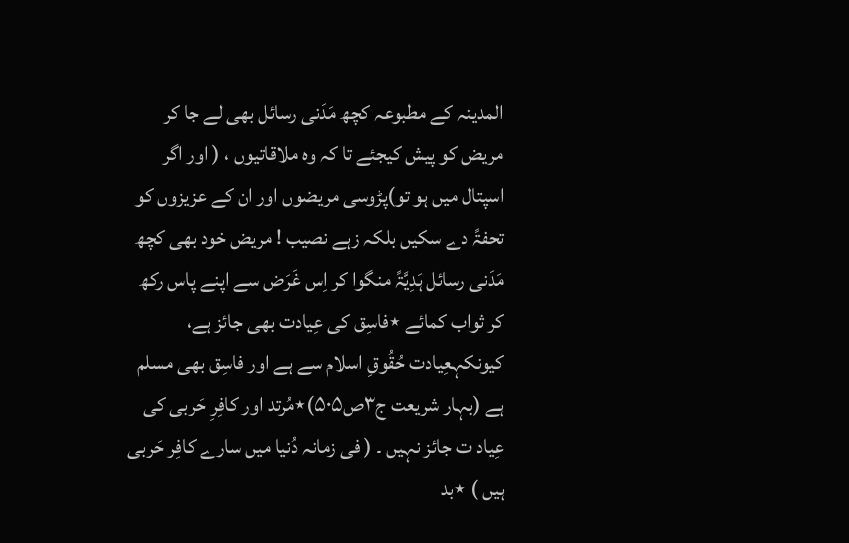المدینہ کے مطبوعہ کچھ مَدَنی رسائل بھی لے جا کر مریض کو پیش کیجئے تا کہ وہ ملاقاتیوں ، ( اور اگر اسپتال میں ہو تو)پڑوسی مریضوں اور ان کے عزیزوں کو تحفۃً دے سکیں بلکہ زہے نصیب ! مریض خود بھی کچھ مَدَنی رسائل ہَدِیَّۃً منگوا کر اِس غَرَض سے اپنے پاس رکھ کر ثواب کمائے ٭فاسِق کی عِیادت بھی جائز ہے، کیونکہعِیادت حُقُوقِ اسلام سے ہے اور فاسِق بھی مسلم ہے (بہار شریعت ج۳ص۵۰۵)٭مُرتد اور کافِرِ حَربی کی عِیاد ت جائز نہیں ۔ ( فی زمانہ دُنیا میں سارے کافِر حَربی ہیں ) ٭بد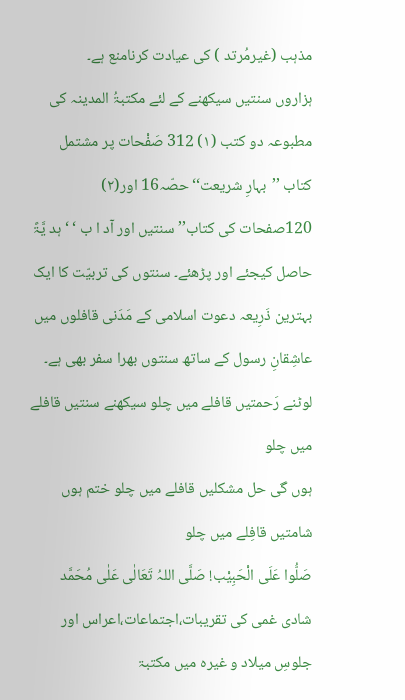مذہب (غیرمُرتد ) کی عیادت کرنامنع ہے۔
ہزاروں سنتیں سیکھنے کے لئے مکتبۃُ المدینہ کی مطبوعہ دو کتب (۱) 312 صَفْحات پر مشتمل کتاب ’’بہارِ شریعت‘‘حصّہ16 اور(۲) 120صفحات کی کتاب’’ سنتیں اور آد ا ب ‘ ‘ ہد یَّۃً حاصل کیجئے اور پڑھئے۔ سنتوں کی تربیّت کا ایک بہترین ذَرِیعہ دعوت اسلامی کے مَدَنی قافلوں میں عاشِقانِ رسول کے ساتھ سنتوں بھرا سفر بھی ہے۔
لوٹنے رَحمتیں قافلے میں چلو سیکھنے سنتیں قافلے میں چلو
ہوں گی حل مشکلیں قافلے میں چلو ختم ہوں شامتیں قافِلے میں چلو
صَلُّوا عَلَی الْحَبِیْب! صَلَّی اللہُ تَعَالٰی عَلٰی مُحَمَّد
شادی غمی کی تقریبات،اجتماعات،اعراس اور جلوسِ میلاد و غیرہ میں مکتبۃ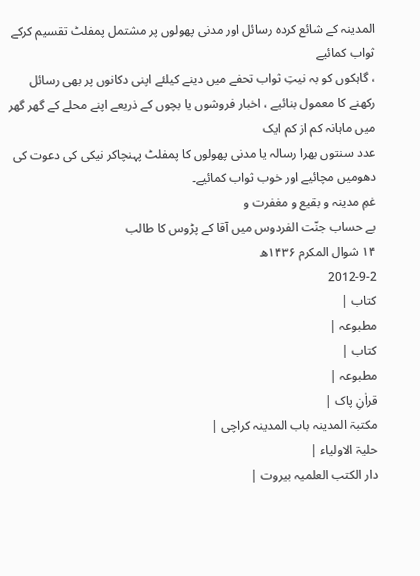المدینہ کے شائع کردہ رسائل اور مدنی پھولوں پر مشتمل پمفلٹ تقسیم کرکے ثواب کمائیے
، گاہکوں کو بہ نیتِ ثواب تحفے میں دینے کیلئے اپنی دکانوں پر بھی رسائل رکھنے کا معمول بنائیے ، اخبار فروشوں یا بچوں کے ذریعے اپنے محلے کے گھر گھر میں ماہانہ کم از کم ایک
عدد سنتوں بھرا رسالہ یا مدنی پھولوں کا پمفلٹ پہنچاکر نیکی کی دعوت کی دھومیں مچائیے اور خوب ثواب کمائیے۔
غمِ مدینہ و بقیع و مغفرت و
بے حساب جنّت الفردوس میں آقا کے پڑوس کا طالب
۱۴ شوال المکرم ۱۴۳۶ھ
2012-9-2
کتاب |
مطبوعہ |
کتاب |
مطبوعہ |
قراٰنِ پاک |
مکتبۃ المدینہ باب المدینہ کراچی |
حلیۃ الاولیاء |
دار الکتب العلمیہ بیروت |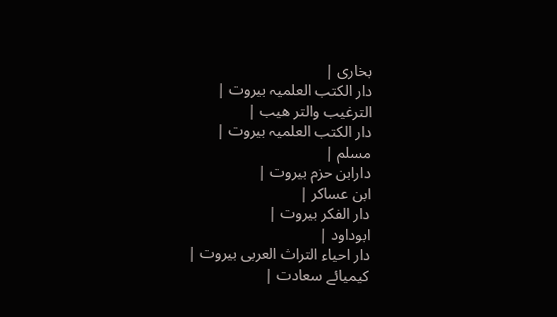بخاری |
دار الکتب العلمیہ بیروت |
الترغیب والتر ھیب |
دار الکتب العلمیہ بیروت |
مسلم |
دارابن حزم بیروت |
ابن عساکر |
دار الفکر بیروت |
ابوداود |
دار احیاء التراث العربی بیروت |
کیمیائے سعادت |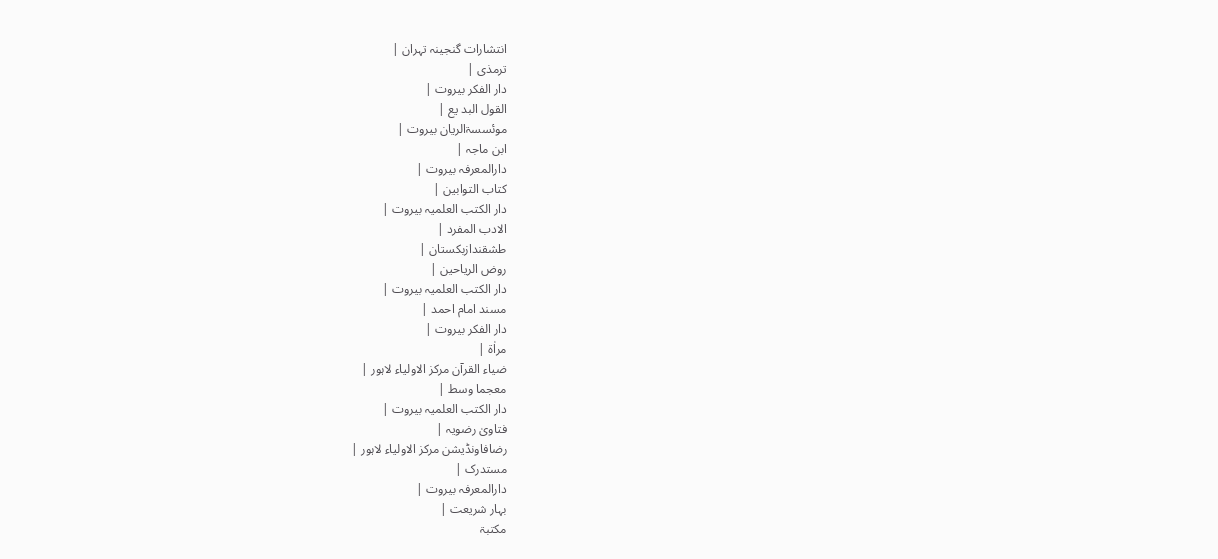انتشارات گنجینہ تہران |
ترمذی |
دار الفکر بیروت |
القول البد یع |
موئسسۃالریان بیروت |
ابن ماجہ |
دارالمعرفہ بیروت |
کتاب التوابین |
دار الکتب العلمیہ بیروت |
الادب المفرد |
طشقندازبکستان |
روض الریاحین |
دار الکتب العلمیہ بیروت |
مسند امام احمد |
دار الفکر بیروت |
مراٰۃ |
ضیاء القرآن مرکز الاولیاء لاہور |
معجما وسط |
دار الکتب العلمیہ بیروت |
فتاویٰ رضویہ |
رضافاونڈیشن مرکز الاولیاء لاہور |
مستدرک |
دارالمعرفہ بیروت |
بہار شریعت |
مکتبۃ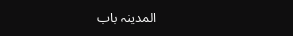المدینہ باب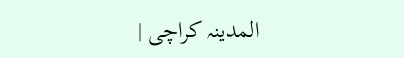المدینہ کراچی |